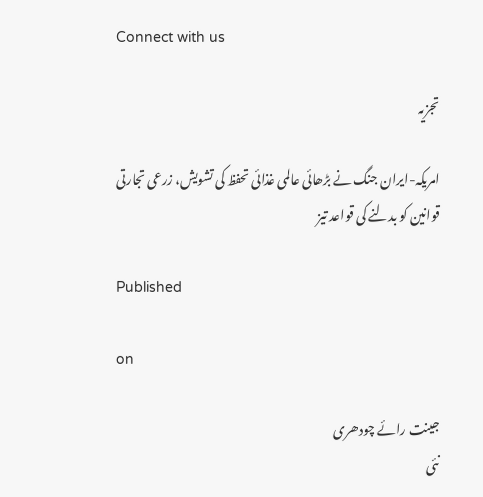Connect with us

تجزیہ

امریکہ-ایران جنگ نے بڑھائی عالمی غذائی تحفظ کی تشویش، زرعی تجارتی قوانین کو بدلنے کی قواعد تیز

Published

on

جینت رائے چودھری
نئی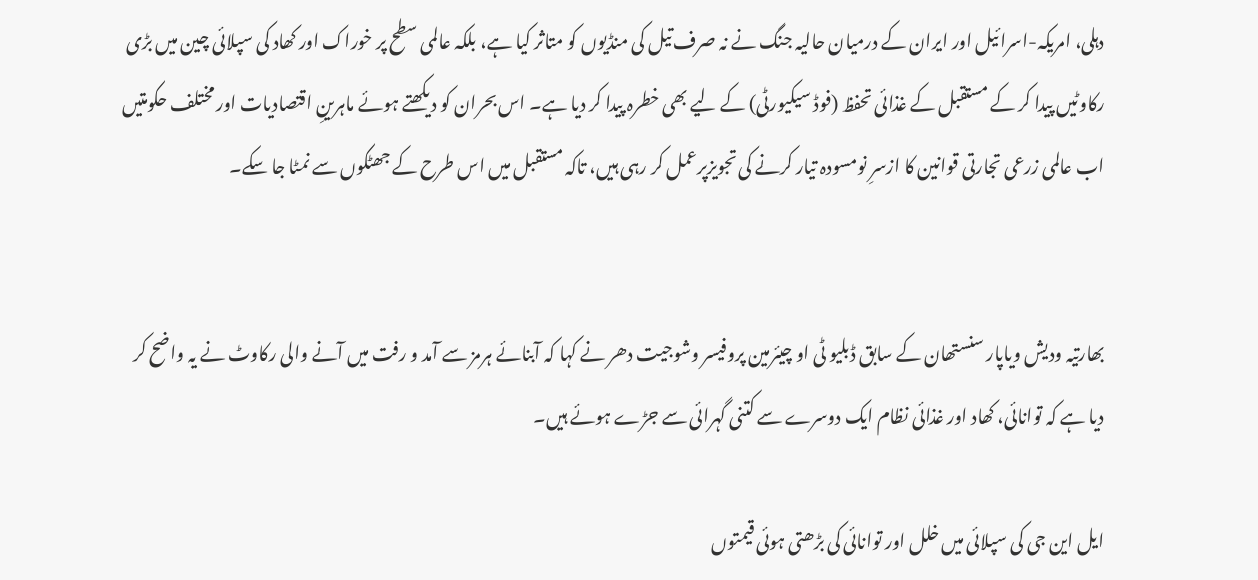دہلی، امریکہ-اسرائیل اور ایران کے درمیان حالیہ جنگ نے نہ صرف تیل کی منڈیوں کو متاثر کیا ہے، بلکہ عالمی سطح پر خوراک اور کھاد کی سپلائی چین میں بڑی رکاوٹیں پیدا کر کے مستقبل کے غذائی تحفظ (فوڈ سیکیورٹی) کے لیے بھی خطرہ پیدا کر دیا ہے۔ اس بحران کو دیکھتے ہوئے ماہرینِ اقتصادیات اور مختلف حکومتیں اب عالمی زرعی تجارتی قوانین کا ازسرِ نومسودہ تیار کرنے کی تجویزپرعمل کر رہی ہیں، تاکہ مستقبل میں اس طرح کے جھٹکوں سے نمٹا جا سکے۔


بھارتیہ ودیش ویاپار سنستھان کے سابق ڈبلیو ٹی او چیئرمین پروفیسر وشوجیت دھر نے کہا کہ آبنائے ہرمز سے آمد و رفت میں آنے والی رکاوٹ نے یہ واضح کر دیا ہے کہ توانائی، کھاد اور غذائی نظام ایک دوسرے سے کتنی گہرائی سے جڑے ہوئے ہیں۔

ایل این جی کی سپلائی میں خلل اور توانائی کی بڑھتی ہوئی قیمتوں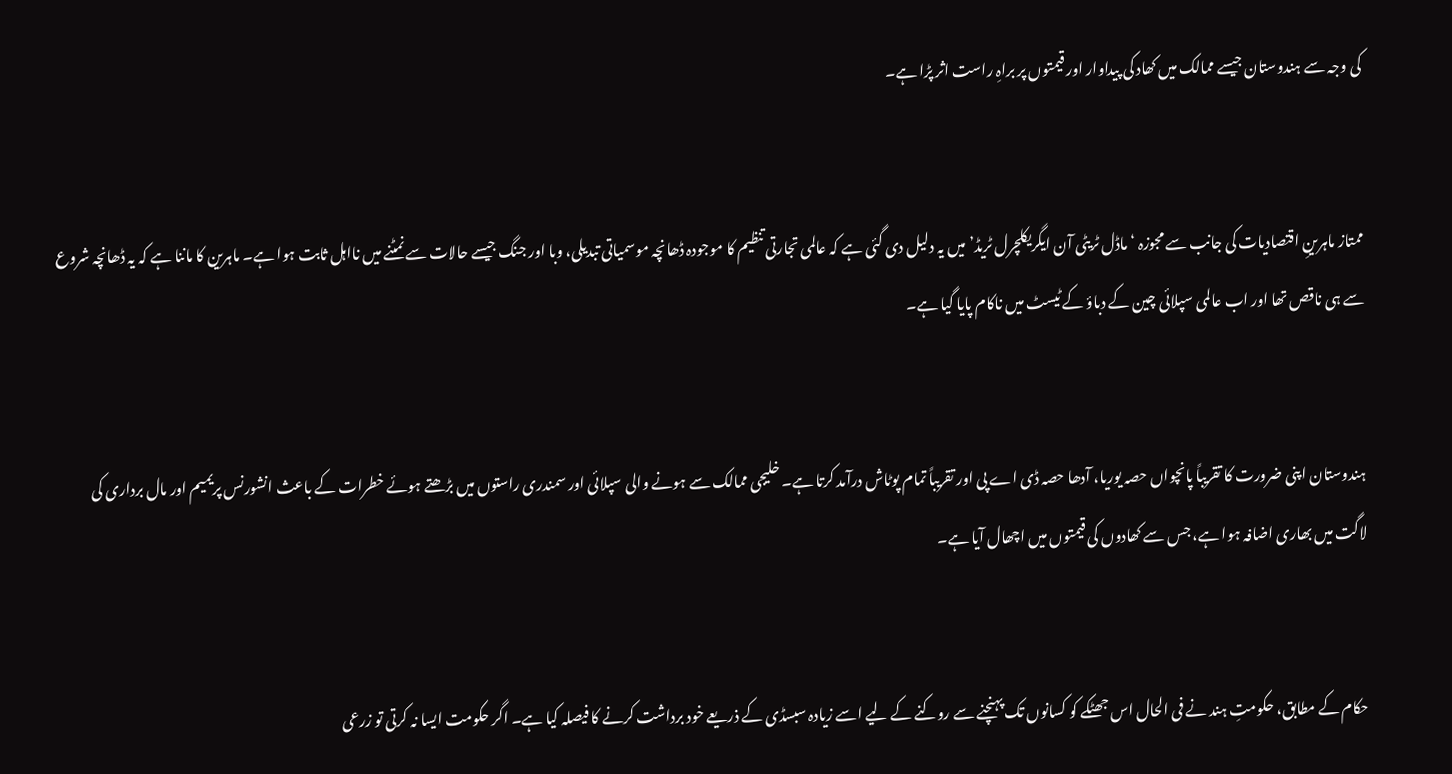کی وجہ سے ہندوستان جیسے ممالک میں کھاد کی پیداوار اور قیمتوں پر براہِ راست اثر پڑا ہے۔


ممتاز ماہرینِ اقتصادیات کی جانب سے مجوزہ ‘ماڈل ٹریٹی آن ایگریکلچرل ٹریڈ’ میں یہ دلیل دی گئی ہے کہ عالمی تجارتی تنظیم کا موجودہ ڈھانچہ موسمیاتی تبدیلی، وبا اور جنگ جیسے حالات سے نمٹنے میں نااہل ثابت ہوا ہے۔ ماہرین کا ماننا ہے کہ یہ ڈھانچہ شروع سے ہی ناقص تھا اور اب عالمی سپلائی چین کے دباؤ کے ٹیسٹ میں ناکام پایا گیا ہے۔


ہندوستان اپنی ضرورت کا تقریباً پانچواں حصہ یوریا، آدھا حصہ ڈی اے پی اور تقریباً تمام پوٹاش درآمد کرتا ہے۔ خلیجی ممالک سے ہونے والی سپلائی اور سمندری راستوں میں بڑھتے ہوئے خطرات کے باعث انشورنس پریمیم اور مال برداری کی لاگت میں بھاری اضافہ ہوا ہے، جس سے کھادوں کی قیمتوں میں اچھال آیا ہے۔


حکام کے مطابق، حکومتِ ہند نے فی الحال اس جھٹکے کو کسانوں تک پہنچنے سے روکنے کے لیے اسے زیادہ سبسڈی کے ذریعے خود برداشت کرنے کا فیصلہ کیا ہے۔ اگر حکومت ایسا نہ کرتی تو زرعی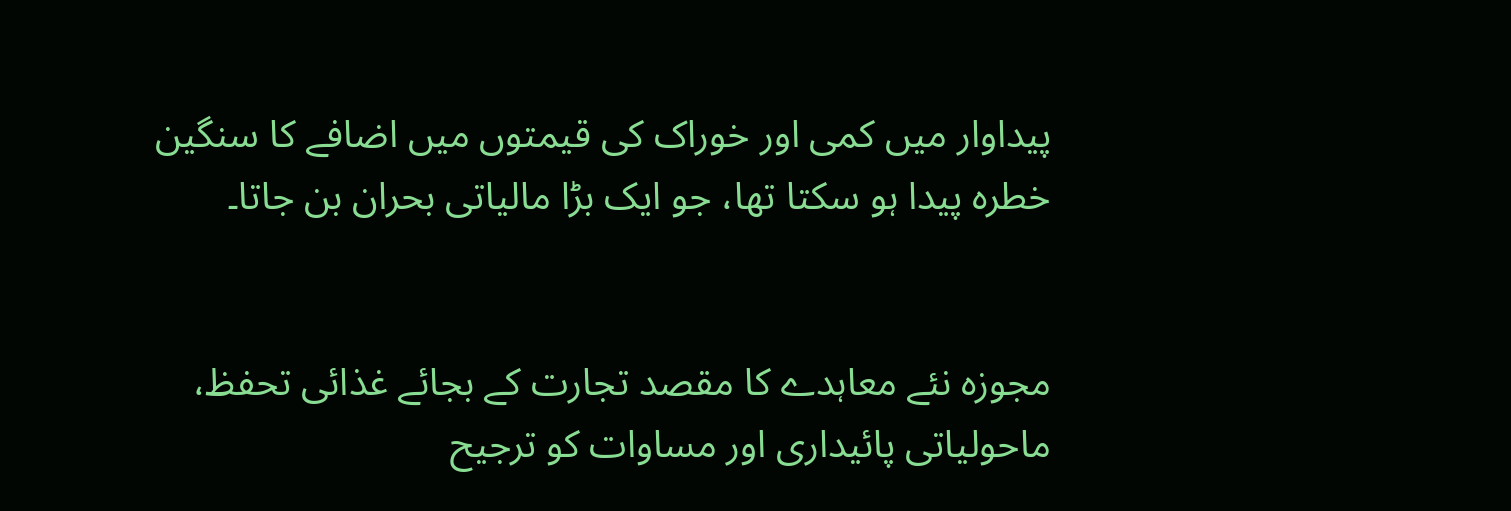پیداوار میں کمی اور خوراک کی قیمتوں میں اضافے کا سنگین خطرہ پیدا ہو سکتا تھا، جو ایک بڑا مالیاتی بحران بن جاتا۔


مجوزہ نئے معاہدے کا مقصد تجارت کے بجائے غذائی تحفظ، ماحولیاتی پائیداری اور مساوات کو ترجیح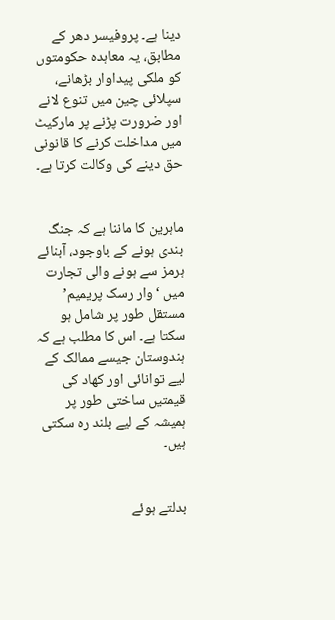دینا ہے۔ پروفیسر دھر کے مطابق، یہ معاہدہ حکومتوں کو ملکی پیداوار بڑھانے، سپلائی چین میں تنوع لانے اور ضرورت پڑنے پر مارکیٹ میں مداخلت کرنے کا قانونی حق دینے کی وکالت کرتا ہے۔


ماہرین کا ماننا ہے کہ جنگ بندی ہونے کے باوجود، آبنائے ہرمز سے ہونے والی تجارت میں ‘وار رسک پریمیم’ مستقل طور پر شامل ہو سکتا ہے۔ اس کا مطلب ہے کہ ہندوستان جیسے ممالک کے لیے توانائی اور کھاد کی قیمتیں ساختی طور پر ہمیشہ کے لیے بلند رہ سکتی ہیں۔


بدلتے ہوئے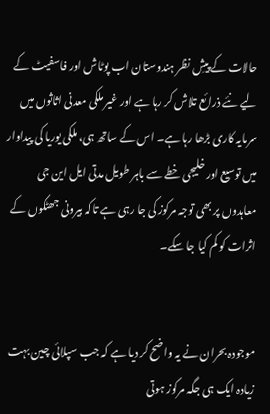حالات کے پیشِ نظر ہندوستان اب پوٹاش اور فاسفیٹ کے لیے نئے ذرائع تلاش کر رہا ہے اور غیر ملکی معدنی اثاثوں میں سرمایہ کاری بڑھا رہا ہے۔ اس کے ساتھ ہی، ملکی یوریا کی پیداوار میں توسیع اور خلیجی خطے سے باہر طویل مدتی ایل این جی معاہدوں پر بھی توجہ مرکوز کی جا رہی ہے تاکہ بیرونی جھٹکوں کے اثرات کو کم کیا جا سکے۔


موجودہ بحران نے یہ واضح کر دیا ہے کہ جب سپلائی چین بہت زیادہ ایک ہی جگہ مرکوز ہوتی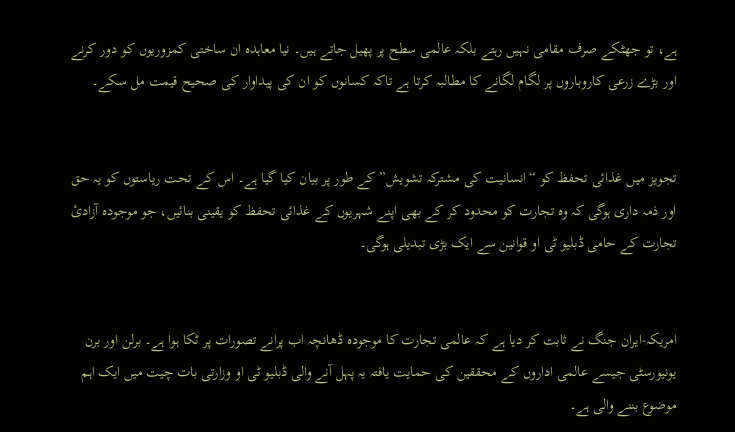ہے، تو جھٹکے صرف مقامی نہیں رہتے بلکہ عالمی سطح پر پھیل جاتے ہیں۔ نیا معاہدہ ان ساختی کمزوریوں کو دور کرنے اور بڑے زرعی کاروباروں پر لگام لگانے کا مطالبہ کرتا ہے تاکہ کسانوں کو ان کی پیداوار کی صحیح قیمت مل سکے۔


تجویز میں غذائی تحفظ کو “انسانیت کی مشترکہ تشویش” کے طور پر بیان کیا گیا ہے۔ اس کے تحت ریاستوں کو یہ حق اور ذمہ داری ہوگی کہ وہ تجارت کو محدود کر کے بھی اپنے شہریوں کے غذائی تحفظ کو یقینی بنائیں، جو موجودہ آزادئ تجارت کے حامی ڈبلیو ٹی او قوانین سے ایک بڑی تبدیلی ہوگی۔


امریکہ-ایران جنگ نے ثابت کر دیا ہے کہ عالمی تجارت کا موجودہ ڈھانچہ اب پرانے تصورات پر ٹکا ہوا ہے۔ برلن اور برن یونیورسٹی جیسے عالمی اداروں کے محققین کی حمایت یافتہ یہ پہل آنے والی ڈبلیو ٹی او وزارتی بات چیت میں ایک اہم موضوع بننے والی ہے۔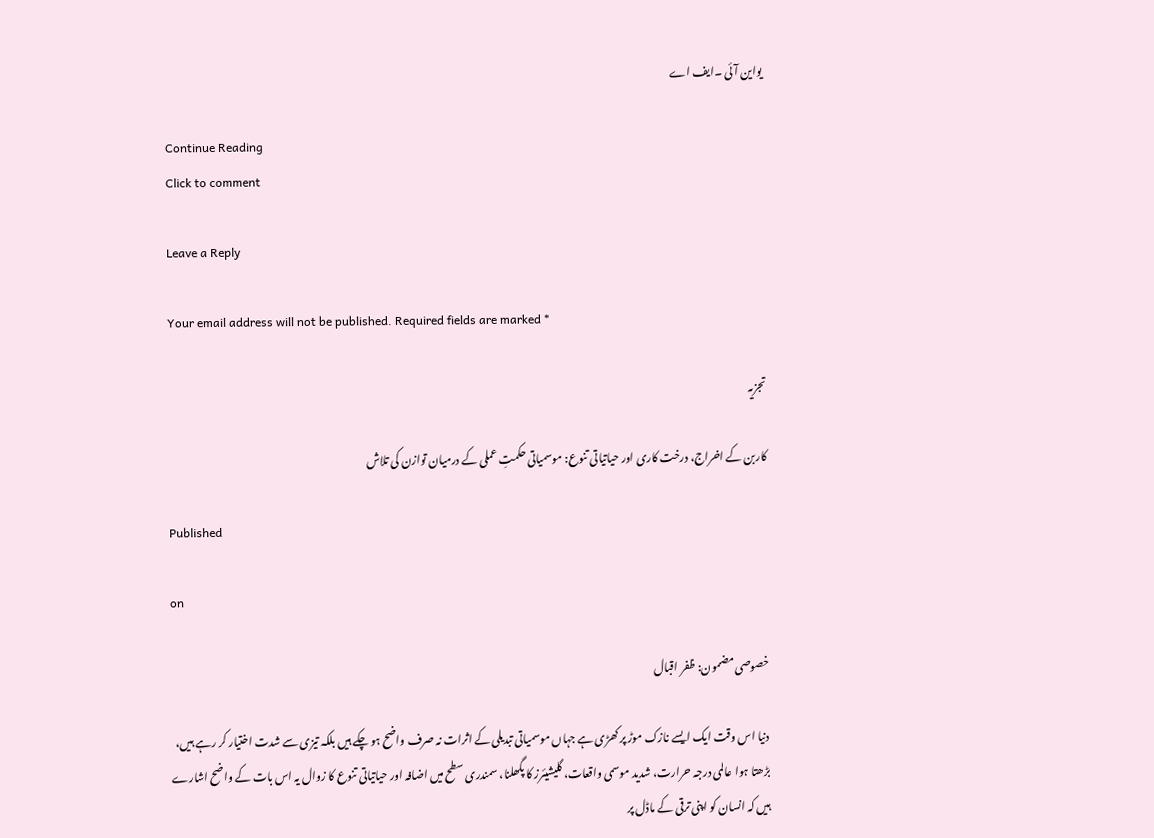یواین آئی ۔ایف اے

Continue Reading
Click to comment

Leave a Reply

Your email address will not be published. Required fields are marked *

تجزیہ

کاربن کے اخراج، درخت کاری اور حیاتیاتی تنوع: موسمیاتی حکمتِ عملی کے درمیان توازن کی تلاش

Published

on

خصوصی مضمون: ظفر اقبال

دنیا اس وقت ایک ایسے نازک موڑ پر کھڑی ہے جہاں موسمیاتی تبدیلی کے اثرات نہ صرف واضح ہو چکے ہیں بلکہ تیزی سے شدت اختیار کر رہے ہیں، بڑھتا ہوا عالمی درجہ حرارت، شدید موسمی واقعات، گلیشیئرز کا پگھلنا، سمندری سطح میں اضافہ اور حیاتیاتی تنوع کا زوال یہ اس بات کے واضح اشارے ہیں کہ انسان کو اپنی ترقی کے ماڈل پر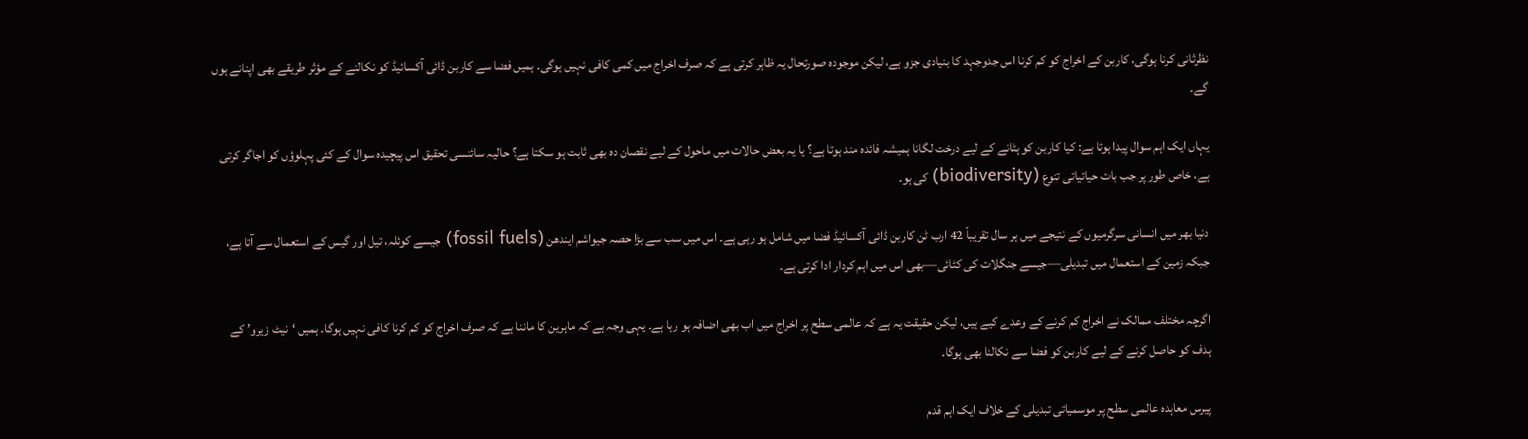نظرثانی کرنا ہوگی، کاربن کے اخراج کو کم کرنا اس جدوجہد کا بنیادی جزو ہے، لیکن موجودہ صورتحال یہ ظاہر کرتی ہے کہ صرف اخراج میں کمی کافی نہیں ہوگی۔ ہمیں فضا سے کاربن ڈائی آکسائیڈ کو نکالنے کے مؤثر طریقے بھی اپنانے ہوں گے۔

یہاں ایک اہم سوال پیدا ہوتا ہے: کیا کاربن کو ہٹانے کے لیے درخت لگانا ہمیشہ فائدہ مند ہوتا ہے؟ یا یہ بعض حالات میں ماحول کے لیے نقصان دہ بھی ثابت ہو سکتا ہے؟ حالیہ سائنسی تحقیق اس پیچیدہ سوال کے کئی پہلوؤں کو اجاگر کرتی ہے، خاص طور پر جب بات حیاتیاتی تنوع (biodiversity) کی ہو۔

دنیا بھر میں انسانی سرگرمیوں کے نتیجے میں ہر سال تقریباً 42 ارب ٹن کاربن ڈائی آکسائیڈ فضا میں شامل ہو رہی ہے۔ اس میں سب سے بڑا حصہ جیواشم ایندھن (fossil fuels) جیسے کوئلہ، تیل اور گیس کے استعمال سے آتا ہے، جبکہ زمین کے استعمال میں تبدیلی—جیسے جنگلات کی کٹائی—بھی اس میں اہم کردار ادا کرتی ہے۔

اگرچہ مختلف ممالک نے اخراج کم کرنے کے وعدے کیے ہیں، لیکن حقیقت یہ ہے کہ عالمی سطح پر اخراج میں اب بھی اضافہ ہو رہا ہے۔ یہی وجہ ہے کہ ماہرین کا ماننا ہے کہ صرف اخراج کو کم کرنا کافی نہیں ہوگا۔ ہمیں ‘نیٹ زیرو’ کے ہدف کو حاصل کرنے کے لیے کاربن کو فضا سے نکالنا بھی ہوگا۔

پیرس معاہدہ عالمی سطح پر موسمیاتی تبدیلی کے خلاف ایک اہم قدم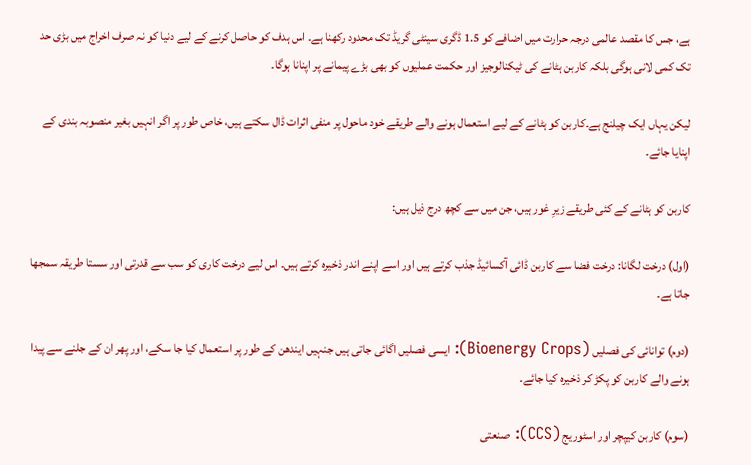ہے، جس کا مقصد عالمی درجہ حرارت میں اضافے کو 1.5 ڈگری سینٹی گریڈ تک محدود رکھنا ہے۔ اس ہدف کو حاصل کرنے کے لیے دنیا کو نہ صرف اخراج میں بڑی حد تک کمی لانی ہوگی بلکہ کاربن ہٹانے کی ٹیکنالوجیز اور حکمت عملیوں کو بھی بڑے پیمانے پر اپنانا ہوگا۔

لیکن یہاں ایک چیلنج ہے۔کاربن کو ہٹانے کے لیے استعمال ہونے والے طریقے خود ماحول پر منفی اثرات ڈال سکتے ہیں، خاص طور پر اگر انہیں بغیر منصوبہ بندی کے اپنایا جائے۔

کاربن کو ہٹانے کے کئی طریقے زیرِ غور ہیں، جن میں سے کچھ درج ذیل ہیں:

(اول) درخت لگانا: درخت فضا سے کاربن ڈائی آکسائیڈ جذب کرتے ہیں اور اسے اپنے اندر ذخیرہ کرتے ہیں۔ اس لیے درخت کاری کو سب سے قدرتی اور سستا طریقہ سمجھا جاتا ہے۔

(دوم) توانائی کی فصلیں (Bioenergy Crops): ایسی فصلیں اگائی جاتی ہیں جنہیں ایندھن کے طور پر استعمال کیا جا سکے، اور پھر ان کے جلنے سے پیدا ہونے والے کاربن کو پکڑ کر ذخیرہ کیا جائے۔

(سوم) کاربن کیپچر اور اسٹوریج (CCS): صنعتی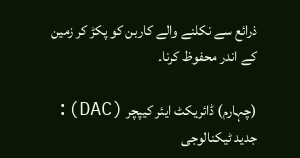ذرائع سے نکلنے والے کاربن کو پکڑ کر زمین کے اندر محفوظ کرنا۔

(چہارم) ڈائریکٹ ایئر کیپچر (DAC): جدید ٹیکنالوجی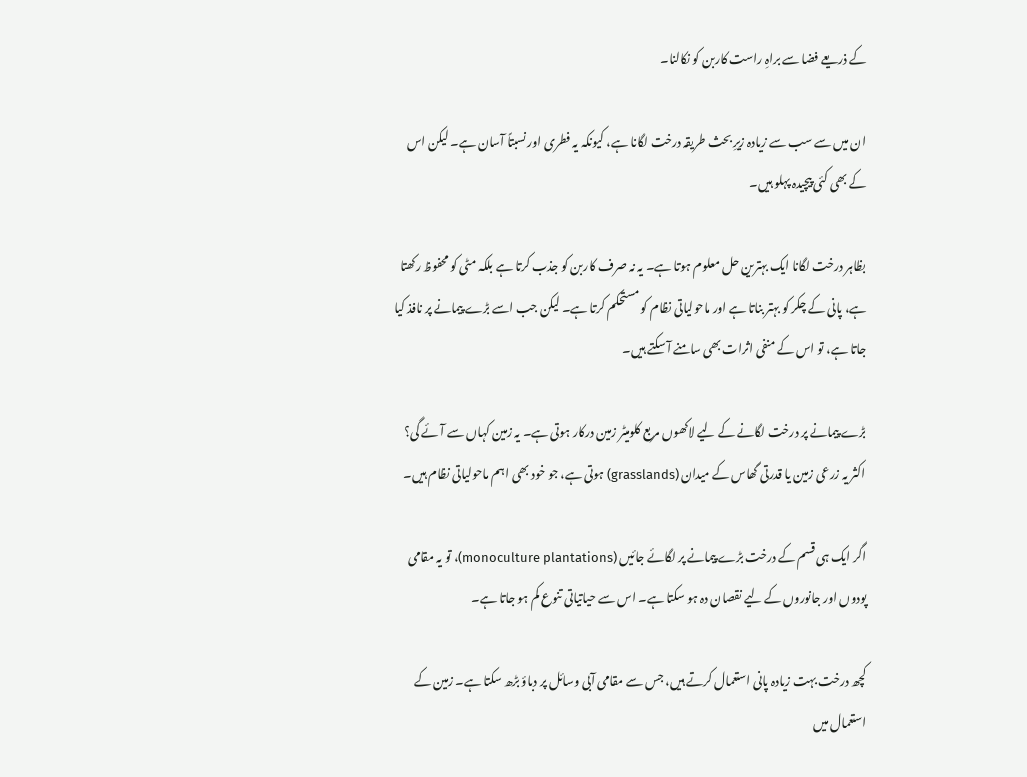کے ذریعے فضا سے براہِ راست کاربن کو نکالنا۔

ان میں سے سب سے زیادہ زیرِ بحث طریقہ درخت لگانا ہے، کیونکہ یہ فطری اور نسبتاً آسان ہے۔ لیکن اس کے بھی کئی پیچیدہ پہلو ہیں۔

بظاہر درخت لگانا ایک بہترین حل معلوم ہوتا ہے۔ یہ نہ صرف کاربن کو جذب کرتا ہے بلکہ مٹی کو محفوظ رکھتا ہے، پانی کے چکر کو بہتر بناتا ہے اور ماحولیاتی نظام کو مستحکم کرتا ہے۔ لیکن جب اسے بڑے پیمانے پر نافذ کیا جاتا ہے، تو اس کے منفی اثرات بھی سامنے آ سکتے ہیں۔

بڑے پیمانے پر درخت لگانے کے لیے لاکھوں مربع کلومیٹر زمین درکار ہوتی ہے۔ یہ زمین کہاں سے آئے گی؟ اکثر یہ زرعی زمین یا قدرتی گھاس کے میدان (grasslands) ہوتی ہے، جو خود بھی اہم ماحولیاتی نظام ہیں۔

اگر ایک ہی قسم کے درخت بڑے پیمانے پر لگائے جائیں (monoculture plantations)، تو یہ مقامی پودوں اور جانوروں کے لیے نقصان دہ ہو سکتا ہے۔ اس سے حیاتیاتی تنوع کم ہو جاتا ہے۔

کچھ درخت بہت زیادہ پانی استعمال کرتے ہیں، جس سے مقامی آبی وسائل پر دباؤ بڑھ سکتا ہے۔ زمین کے استعمال میں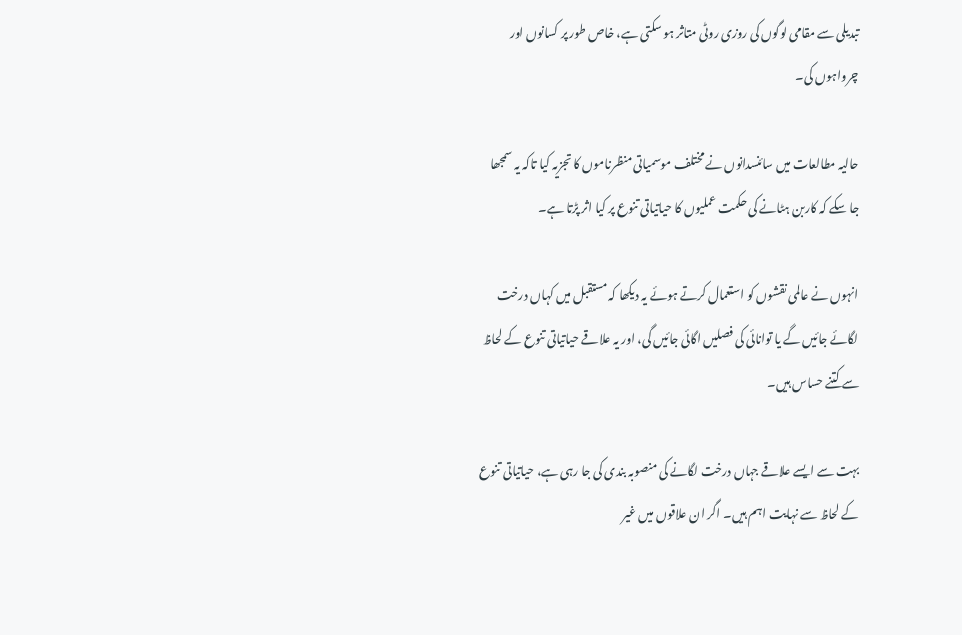تبدیلی سے مقامی لوگوں کی روزی روٹی متاثر ہو سکتی ہے، خاص طور پر کسانوں اور چرواہوں کی۔

حالیہ مطالعات میں سائنسدانوں نے مختلف موسمیاتی منظرناموں کا تجزیہ کیا تاکہ یہ سمجھا جا سکے کہ کاربن ہٹانے کی حکمت عملیوں کا حیاتیاتی تنوع پر کیا اثر پڑتا ہے۔

انہوں نے عالمی نقشوں کو استعمال کرتے ہوئے یہ دیکھا کہ مستقبل میں کہاں درخت لگائے جائیں گے یا توانائی کی فصلیں اگائی جائیں گی، اور یہ علاقے حیاتیاتی تنوع کے لحاظ سے کتنے حساس ہیں۔

بہت سے ایسے علاقے جہاں درخت لگانے کی منصوبہ بندی کی جا رہی ہے، حیاتیاتی تنوع کے لحاظ سے نہایت اہم ہیں۔ اگر ان علاقوں میں غیر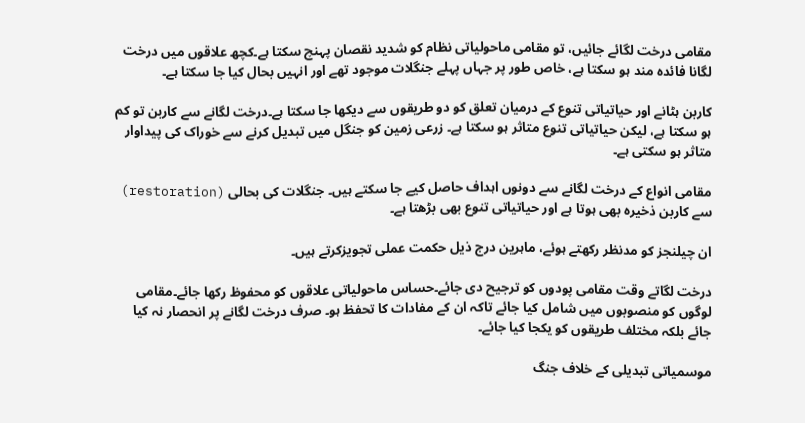مقامی درخت لگائے جائیں، تو مقامی ماحولیاتی نظام کو شدید نقصان پہنچ سکتا ہے۔کچھ علاقوں میں درخت لگانا فائدہ مند ہو سکتا ہے، خاص طور پر جہاں پہلے جنگلات موجود تھے اور انہیں بحال کیا جا سکتا ہے۔

کاربن ہٹانے اور حیاتیاتی تنوع کے درمیان تعلق کو دو طریقوں سے دیکھا جا سکتا ہے۔درخت لگانے سے کاربن تو کم ہو سکتا ہے، لیکن حیاتیاتی تنوع متاثر ہو سکتا ہے۔ زرعی زمین کو جنگل میں تبدیل کرنے سے خوراک کی پیداوار متاثر ہو سکتی ہے۔

مقامی انواع کے درخت لگانے سے دونوں اہداف حاصل کیے جا سکتے ہیں۔ جنگلات کی بحالی (restoration) سے کاربن ذخیرہ بھی ہوتا ہے اور حیاتیاتی تنوع بھی بڑھتا ہے۔

ان چیلنجز کو مدنظر رکھتے ہوئے، ماہرین درج ذیل حکمت عملی تجویزکرتے ہیں۔

درخت لگاتے وقت مقامی پودوں کو ترجیح دی جائے۔حساس ماحولیاتی علاقوں کو محفوظ رکھا جائے۔مقامی لوگوں کو منصوبوں میں شامل کیا جائے تاکہ ان کے مفادات کا تحفظ ہو۔ صرف درخت لگانے پر انحصار نہ کیا جائے بلکہ مختلف طریقوں کو یکجا کیا جائے۔

موسمیاتی تبدیلی کے خلاف جنگ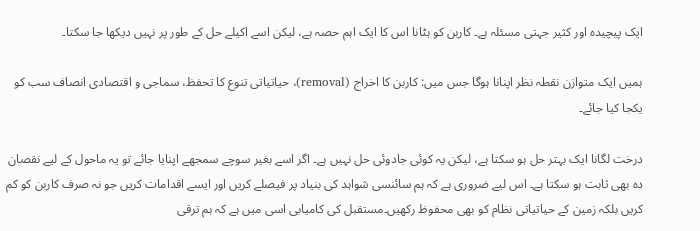ایک پیچیدہ اور کثیر جہتی مسئلہ ہے۔ کاربن کو ہٹانا اس کا ایک اہم حصہ ہے، لیکن اسے اکیلے حل کے طور پر نہیں دیکھا جا سکتا۔

ہمیں ایک متوازن نقطہ نظر اپنانا ہوگا جس میں: کاربن کا اخراج (removal)، حیاتیاتی تنوع کا تحفظ، سماجی و اقتصادی انصاف سب کو یکجا کیا جائے۔

درخت لگانا ایک بہتر حل ہو سکتا ہے، لیکن یہ کوئی جادوئی حل نہیں ہے۔ اگر اسے بغیر سوچے سمجھے اپنایا جائے تو یہ ماحول کے لیے نقصان دہ بھی ثابت ہو سکتا ہے۔ اس لیے ضروری ہے کہ ہم سائنسی شواہد کی بنیاد پر فیصلے کریں اور ایسے اقدامات کریں جو نہ صرف کاربن کو کم کریں بلکہ زمین کے حیاتیاتی نظام کو بھی محفوظ رکھیں۔مستقبل کی کامیابی اسی میں ہے کہ ہم ترقی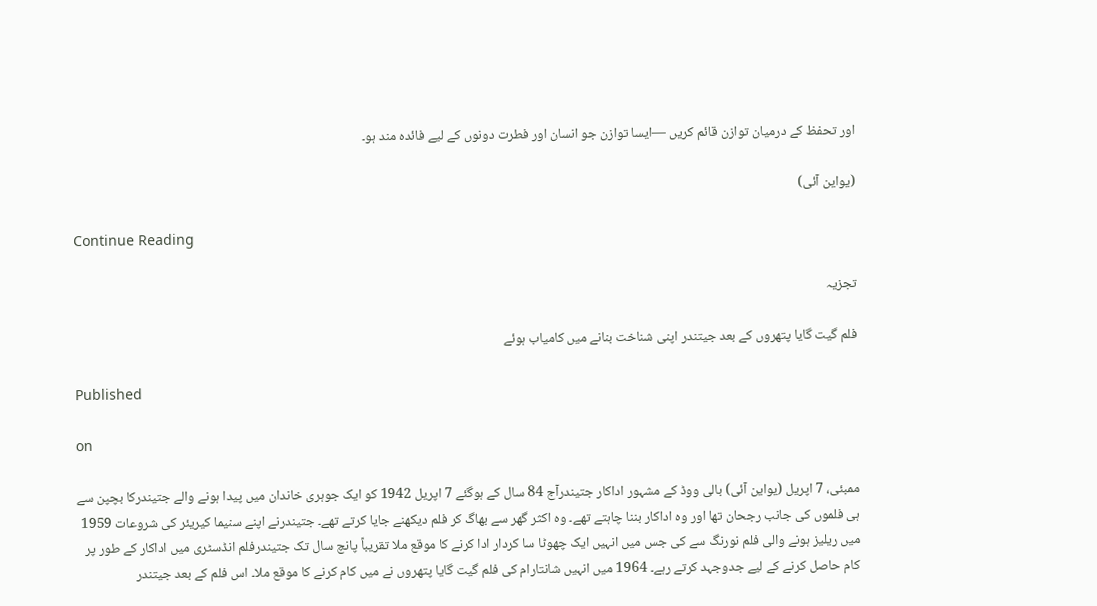اور تحفظ کے درمیان توازن قائم کریں —ایسا توازن جو انسان اور فطرت دونوں کے لیے فائدہ مند ہو۔

(یواین آئی)

Continue Reading

تجزیہ

فلم گیت گایا پتھروں کے بعد جیتندر اپنی شناخت بنانے میں کامیاب ہوئے

Published

on

ممبئی، 7 اپریل (یواین آئی) بالی ووڈ کے مشہور اداکار جتیندرآج 84 سال کے ہوگئے 7 اپریل 1942 کو ایک جوہری خاندان میں پیدا ہونے والے جتیندرکا بچپن سے ہی فلموں کی جانب رجحان تھا اور وہ اداکار بننا چاہتے تھے۔ وہ اکثر گھر سے بھاگ کر فلم دیکھنے جایا کرتے تھے۔ جتیندرنے اپنے سنیما کیریئر کی شروعات 1959 میں ریلیز ہونے والی فلم نورنگ سے کی جس میں انہیں ایک چھوٹا سا کردار ادا کرنے کا موقع ملا تقریباً پانچ سال تک جتیندرفلم انڈسٹری میں اداکار کے طور پر کام حاصل کرنے کے لیے جدوجہد کرتے رہے۔ 1964 میں انہیں شانتارام کی فلم گیت گایا پتھروں نے میں کام کرنے کا موقع ملا۔ اس فلم کے بعد جیتندر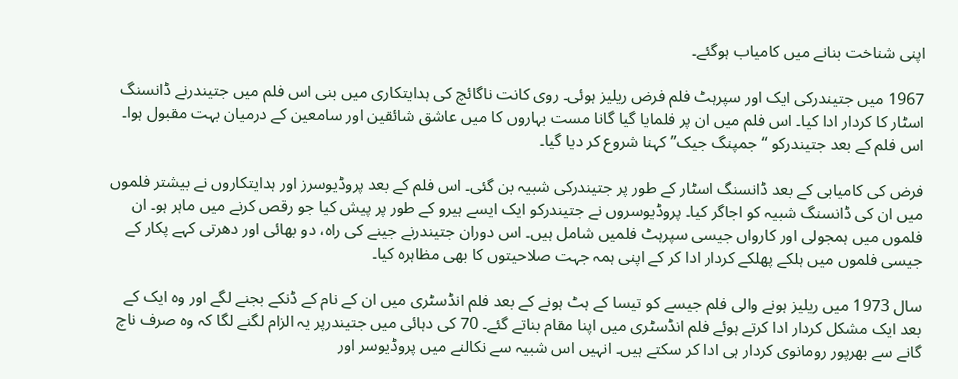اپنی شناخت بنانے میں کامیاب ہوگئے۔

1967 میں جتیندرکی ایک اور سپرہٹ فلم فرض ریلیز ہوئی۔ روی کانت ناگائچ کی ہدایتکاری میں بنی اس فلم میں جتیندرنے ڈانسنگ اسٹار کا کردار ادا کیا۔ اس فلم میں ان پر فلمایا گیا گانا مست بہاروں کا میں عاشق شائقین اور سامعین کے درمیان بہت مقبول ہوا۔ اس فلم کے بعد جتیندرکو “جمپنگ جیک” کہنا شروع کر دیا گیا۔

فرض کی کامیابی کے بعد ڈانسنگ اسٹار کے طور پر جتیندرکی شبیہ بن گئی۔ اس فلم کے بعد پروڈیوسرز اور ہدایتکاروں نے بیشتر فلموں میں ان کی ڈانسنگ شبیہ کو اجاگر کیا۔ پروڈیوسروں نے جتیندرکو ایک ایسے ہیرو کے طور پر پیش کیا جو رقص کرنے میں ماہر ہو۔ ان فلموں میں ہمجولی اور کارواں جیسی سپرہٹ فلمیں شامل ہیں۔ اس دوران جتیندرنے جینے کی راہ، دو بھائی اور دھرتی کہے پکار کے جیسی فلموں میں ہلکے پھلکے کردار ادا کر کے اپنی ہمہ جہت صلاحیتوں کا بھی مظاہرہ کیا۔

سال 1973 میں ریلیز ہونے والی فلم جیسے کو تیسا کے ہٹ ہونے کے بعد فلم انڈسٹری میں ان کے نام کے ڈنکے بجنے لگے اور وہ ایک کے بعد ایک مشکل کردار ادا کرتے ہوئے فلم انڈسٹری میں اپنا مقام بناتے گئے۔ 70 کی دہائی میں جتیندرپر یہ الزام لگنے لگا کہ وہ صرف ناچ گانے سے بھرپور رومانوی کردار ہی ادا کر سکتے ہیں۔ انہیں اس شبیہ سے نکالنے میں پروڈیوسر اور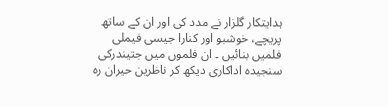ہدایتکار گلزار نے مدد کی اور ان کے ساتھ پریچے، خوشبو اور کنارا جیسی فیملی فلمیں بنائیں ۔ ان فلموں میں جتیندرکی سنجیدہ اداکاری دیکھ کر ناظرین حیران رہ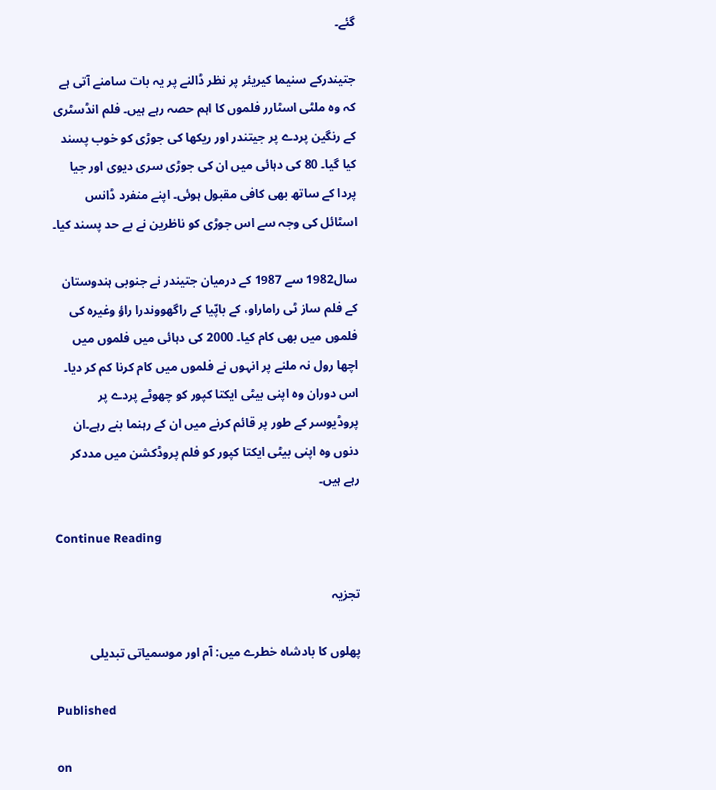گئے۔

جتیندرکے سنیما کیریئر پر نظر ڈالنے پر یہ بات سامنے آتی ہے کہ وہ ملٹی اسٹارر فلموں کا اہم حصہ رہے ہیں۔ فلم انڈسٹری کے رنگین پردے پر جیتندر اور ریکھا کی جوڑی کو خوب پسند کیا گیا۔ 80 کی دہائی میں ان کی جوڑی سری دیوی اور جیا پردا کے ساتھ بھی کافی مقبول ہوئی۔ اپنے منفرد ڈانس اسٹائل کی وجہ سے اس جوڑی کو ناظرین نے بے حد پسند کیا۔

سال1982 سے 1987 کے درمیان جتیندر نے جنوبی ہندوستان کے فلم ساز ٹی راماراو، کے باپّیا کے راگھووندرا راؤ وغیرہ کی فلموں میں بھی کام کیا۔ 2000 کی دہائی میں فلموں میں اچھا رول نہ ملنے پر انہوں نے فلموں میں کام کرنا کم کر دیا۔ اس دوران وہ اپنی بیٹی ایکتا کپور کو چھوٹے پردے پر پروڈیوسر کے طور پر قائم کرنے میں ان کے رہنما بنے رہے۔ان دنوں وہ اپنی بیٹی ایکتا کپور کو فلم پروڈکشن میں مددکر رہے ہیں۔

Continue Reading

تجزیہ

پھلوں کا بادشاہ خطرے میں: آم اور موسمیاتی تبدیلی

Published

on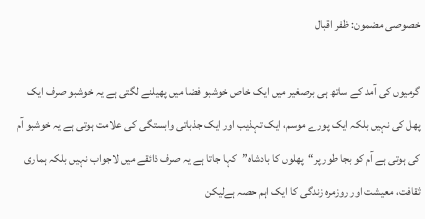خصوصی مضمون: ظفر اقبال

گرمیوں کی آمد کے ساتھ ہی برصغیر میں ایک خاص خوشبو فضا میں پھیلنے لگتی ہے یہ خوشبو صرف ایک پھل کی نہیں بلکہ ایک پورے موسم، ایک تہذیب اور ایک جذباتی وابستگی کی علامت ہوتی ہے یہ خوشبو آم کی ہوتی ہے آم کو بجا طور پر“پھلوں کا بادشاہ”کہا جاتا ہے یہ صرف ذائقے میں لاجواب نہیں بلکہ ہماری ثقافت، معیشت اور روزمرہ زندگی کا ایک اہم حصہ ہےلیکن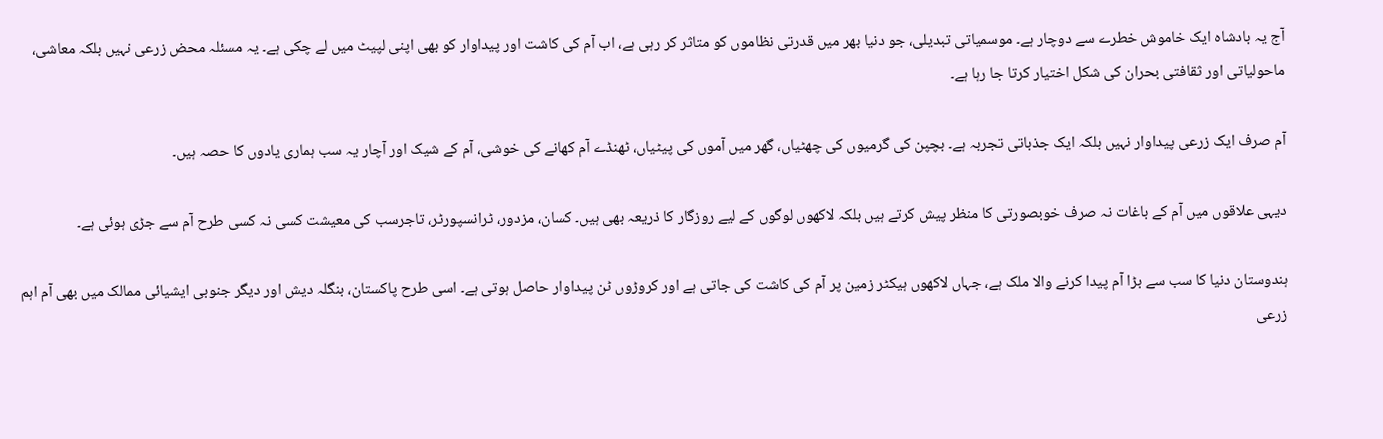آج یہ بادشاہ ایک خاموش خطرے سے دوچار ہے۔ موسمیاتی تبدیلی، جو دنیا بھر میں قدرتی نظاموں کو متاثر کر رہی ہے، اب آم کی کاشت اور پیداوار کو بھی اپنی لپیٹ میں لے چکی ہے۔ یہ مسئلہ محض زرعی نہیں بلکہ معاشی، ماحولیاتی اور ثقافتی بحران کی شکل اختیار کرتا جا رہا ہے۔

آم صرف ایک زرعی پیداوار نہیں بلکہ ایک جذباتی تجربہ ہے۔ بچپن کی گرمیوں کی چھٹیاں، گھر میں آموں کی پیٹیاں، ٹھنڈے آم کھانے کی خوشی، آم کے شیک اور آچار یہ سب ہماری یادوں کا حصہ ہیں۔

دیہی علاقوں میں آم کے باغات نہ صرف خوبصورتی کا منظر پیش کرتے ہیں بلکہ لاکھوں لوگوں کے لیے روزگار کا ذریعہ بھی ہیں۔ کسان، مزدور، ٹرانسپورٹر، تاجرسب کی معیشت کسی نہ کسی طرح آم سے جڑی ہوئی ہے۔

ہندوستان دنیا کا سب سے بڑا آم پیدا کرنے والا ملک ہے، جہاں لاکھوں ہیکٹر زمین پر آم کی کاشت کی جاتی ہے اور کروڑوں ٹن پیداوار حاصل ہوتی ہے۔ اسی طرح پاکستان، بنگلہ دیش اور دیگر جنوبی ایشیائی ممالک میں بھی آم اہم زرعی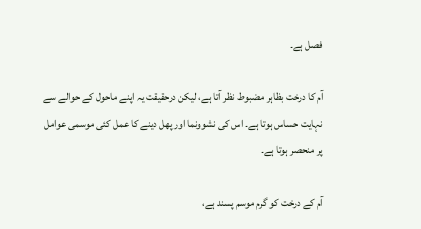فصل ہے۔

آم کا درخت بظاہر مضبوط نظر آتا ہے، لیکن درحقیقت یہ اپنے ماحول کے حوالے سے نہایت حساس ہوتا ہے۔ اس کی نشوونما اور پھل دینے کا عمل کئی موسمی عوامل پر منحصر ہوتا ہے۔

آم کے درخت کو گرم موسم پسند ہے،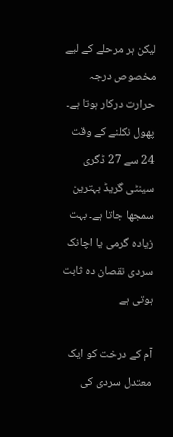لیکن ہر مرحلے کے لیے مخصوص درجہ حرارت درکار ہوتا ہے۔ پھول نکلنے کے وقت 24 سے 27 ڈگری سینٹی گریڈ بہترین سمجھا جاتا ہے۔ بہت زیادہ گرمی یا اچانک سردی نقصان دہ ثابت ہوتی ہے

آم کے درخت کو ایک معتدل سردی کی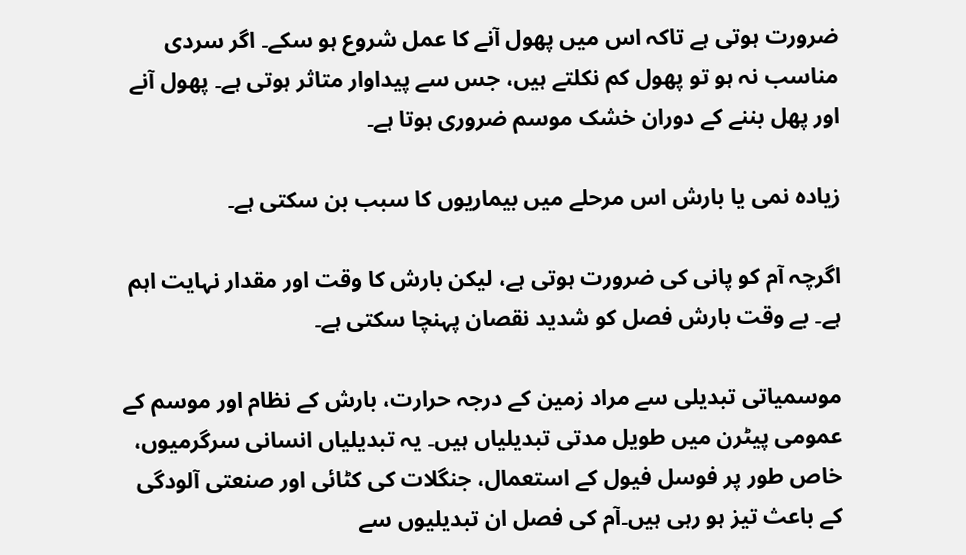ضرورت ہوتی ہے تاکہ اس میں پھول آنے کا عمل شروع ہو سکے۔ اگر سردی مناسب نہ ہو تو پھول کم نکلتے ہیں، جس سے پیداوار متاثر ہوتی ہے۔ پھول آنے اور پھل بننے کے دوران خشک موسم ضروری ہوتا ہے۔

زیادہ نمی یا بارش اس مرحلے میں بیماریوں کا سبب بن سکتی ہے۔

اگرچہ آم کو پانی کی ضرورت ہوتی ہے، لیکن بارش کا وقت اور مقدار نہایت اہم ہے۔ بے وقت بارش فصل کو شدید نقصان پہنچا سکتی ہے۔

موسمیاتی تبدیلی سے مراد زمین کے درجہ حرارت، بارش کے نظام اور موسم کے عمومی پیٹرن میں طویل مدتی تبدیلیاں ہیں۔ یہ تبدیلیاں انسانی سرگرمیوں، خاص طور پر فوسل فیول کے استعمال، جنگلات کی کٹائی اور صنعتی آلودگی کے باعث تیز ہو رہی ہیں۔آم کی فصل ان تبدیلیوں سے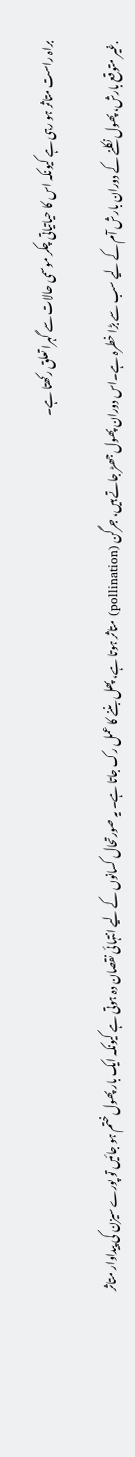براہ راست متاثر ہو رہی ہے کیونکہ اس کا حیاتیاتی چکر موسمی حالات سے گہرا تعلق رکھتا ہے۔

.غیر متوقع بارش، پھول نکلنے کے دوران بارش آم کے لیے سب سے بڑا خطرہ ہے۔اس دوران پھول جھڑ جاتے ہیں، جرگن (pollination) متاثر ہوتا ہے، پھل بننے کا عمل رک جاتا ہے۔ یہ صورتحال کسانوں کے لیے انتہائی نقصان دہ ہوتی ہے کیونکہ ایک بار پھول ختم ہو جائیں تو پورے سیزن کی پیداوار متاثر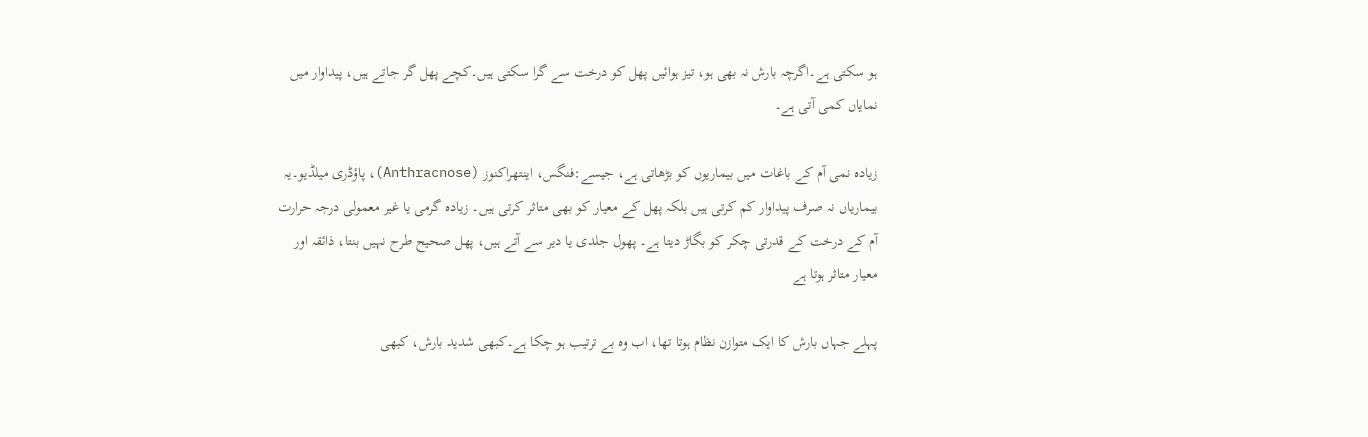ہو سکتی ہے۔اگرچہ بارش نہ بھی ہو، تیز ہوائیں پھل کو درخت سے گرا سکتی ہیں۔کچے پھل گر جاتے ہیں، پیداوار میں نمایاں کمی آتی ہے۔

زیادہ نمی آم کے باغات میں بیماریوں کو بڑھاتی ہے، جیسے:فنگس، اینتھراکنوز (Anthracnose)، پاؤڈری میلڈیو۔یہ بیماریاں نہ صرف پیداوار کم کرتی ہیں بلکہ پھل کے معیار کو بھی متاثر کرتی ہیں۔ زیادہ گرمی یا غیر معمولی درجہ حرارت آم کے درخت کے قدرتی چکر کو بگاڑ دیتا ہے۔ پھول جلدی یا دیر سے آتے ہیں، پھل صحیح طرح نہیں بنتا، ذائقہ اور معیار متاثر ہوتا ہے

پہلے جہاں بارش کا ایک متوازن نظام ہوتا تھا، اب وہ بے ترتیب ہو چکا ہے۔کبھی شدید بارش، کبھی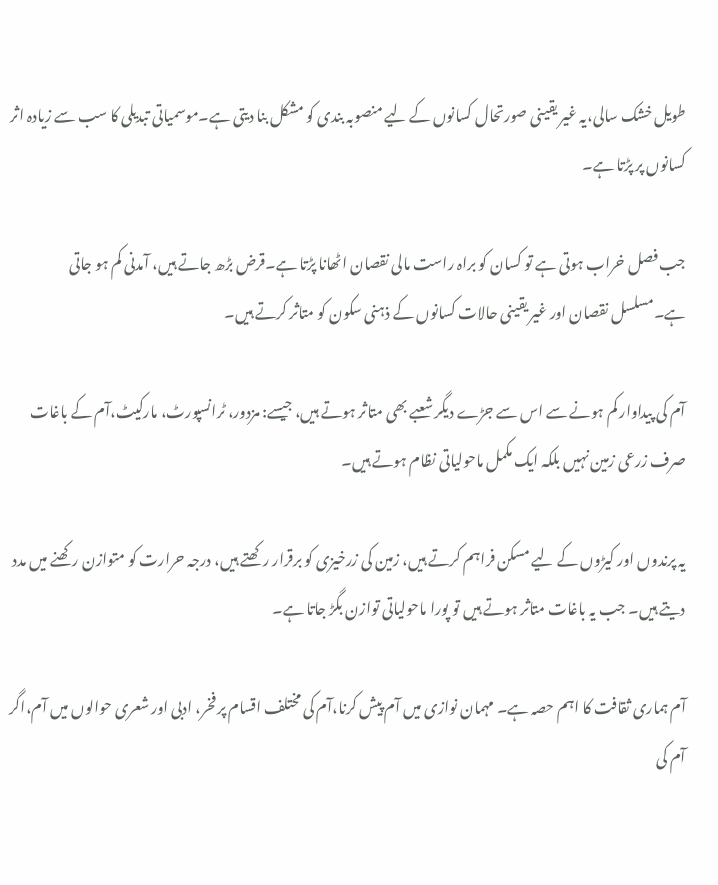طویل خشک سالی،یہ غیر یقینی صورتحال کسانوں کے لیے منصوبہ بندی کو مشکل بنا دیتی ہے۔موسمیاتی تبدیلی کا سب سے زیادہ اثر کسانوں پر پڑتا ہے۔

جب فصل خراب ہوتی ہے تو کسان کو براہ راست مالی نقصان اٹھانا پڑتا ہے۔قرض بڑھ جاتے ہیں، آمدنی کم ہو جاتی ہے۔مسلسل نقصان اور غیر یقینی حالات کسانوں کے ذہنی سکون کو متاثر کرتے ہیں۔

آم کی پیداوار کم ہونے سے اس سے جڑے دیگر شعبے بھی متاثر ہوتے ہیں، جیسے: مزدور، ٹرانسپورٹ، مارکیٹ،آم کے باغات صرف زرعی زمین نہیں بلکہ ایک مکمل ماحولیاتی نظام ہوتے ہیں۔

یہ پرندوں اور کیڑوں کے لیے مسکن فراہم کرتے ہیں، زمین کی زرخیزی کو برقرار رکھتے ہیں، درجہ حرارت کو متوازن رکھنے میں مدد دیتے ہیں۔ جب یہ باغات متاثر ہوتے ہیں تو پورا ماحولیاتی توازن بگڑ جاتا ہے۔

آم ہماری ثقافت کا اہم حصہ ہے۔ مہمان نوازی میں آم پیش کرنا،آم کی مختلف اقسام پر فخر، ادبی اور شعری حوالوں میں آم،اگر آم کی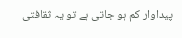پیداوار کم ہو جاتی ہے تو یہ ثقافتی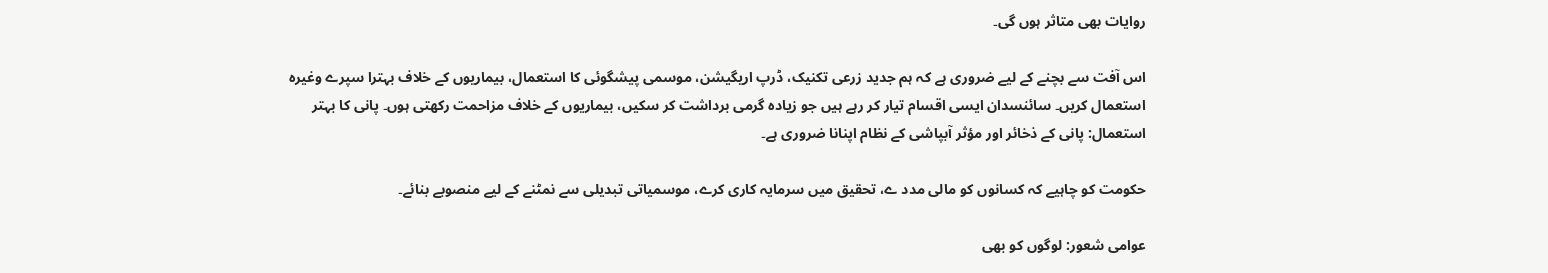روایات بھی متاثر ہوں گی۔

اس آفت سے بچنے کے لیے ضروری ہے کہ ہم جدید زرعی تکنیک، ڈرپ اریگیشن، موسمی پیشگوئی کا استعمال، بیماریوں کے خلاف بہترا سپرے وغیرہ استعمال کریں۔ سائنسدان ایسی اقسام تیار کر رہے ہیں جو زیادہ گرمی برداشت کر سکیں، بیماریوں کے خلاف مزاحمت رکھتی ہوں۔ پانی کا بہتر استعمال: پانی کے ذخائر اور مؤثر آبپاشی کے نظام اپنانا ضروری ہے۔

حکومت کو چاہیے کہ کسانوں کو مالی مدد ے، تحقیق میں سرمایہ کاری کرے، موسمیاتی تبدیلی سے نمٹنے کے لیے منصوبے بنائے۔

عوامی شعور: لوگوں کو بھی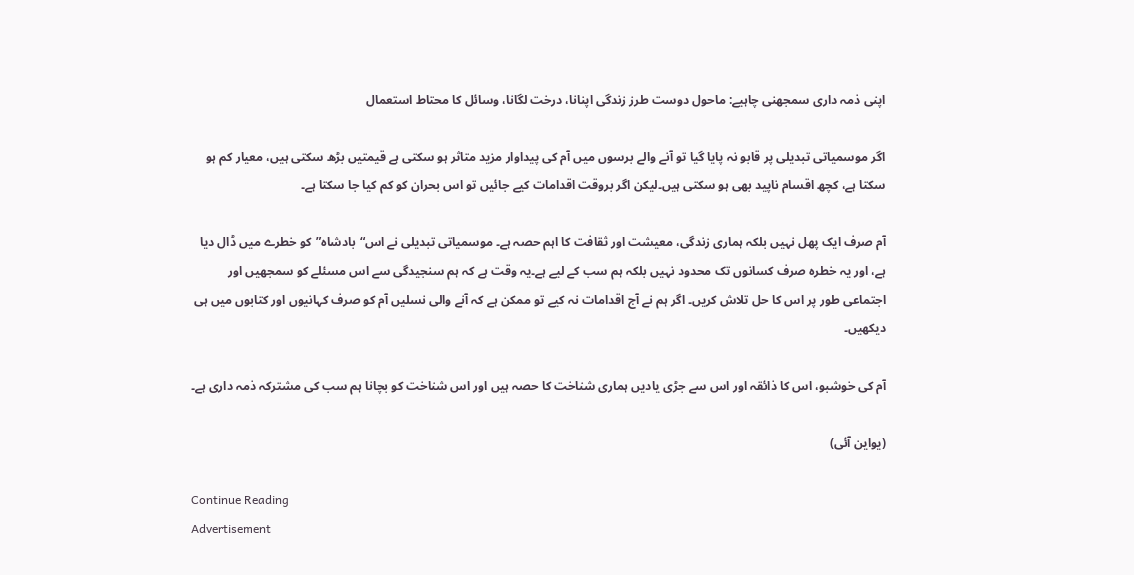اپنی ذمہ داری سمجھنی چاہیے: ماحول دوست طرز زندگی اپنانا، درخت لگانا، وسائل کا محتاط استعمال

اگر موسمیاتی تبدیلی پر قابو نہ پایا گیا تو آنے والے برسوں میں آم کی پیداوار مزید متاثر ہو سکتی ہے قیمتیں بڑھ سکتی ہیں، معیار کم ہو سکتا ہے، کچھ اقسام ناپید بھی ہو سکتی ہیں۔لیکن اگر بروقت اقدامات کیے جائیں تو اس بحران کو کم کیا جا سکتا ہے۔

آم صرف ایک پھل نہیں بلکہ ہماری زندگی، معیشت اور ثقافت کا اہم حصہ ہے۔ موسمیاتی تبدیلی نے اس“بادشاہ”کو خطرے میں ڈال دیا ہے، اور یہ خطرہ صرف کسانوں تک محدود نہیں بلکہ ہم سب کے لیے ہے۔یہ وقت ہے کہ ہم سنجیدگی سے اس مسئلے کو سمجھیں اور اجتماعی طور پر اس کا حل تلاش کریں۔ اگر ہم نے آج اقدامات نہ کیے تو ممکن ہے کہ آنے والی نسلیں آم کو صرف کہانیوں اور کتابوں میں ہی دیکھیں۔

آم کی خوشبو، اس کا ذائقہ اور اس سے جڑی یادیں ہماری شناخت کا حصہ ہیں اور اس شناخت کو بچانا ہم سب کی مشترکہ ذمہ داری ہے۔

(یواین آئی)

Continue Reading
Advertisement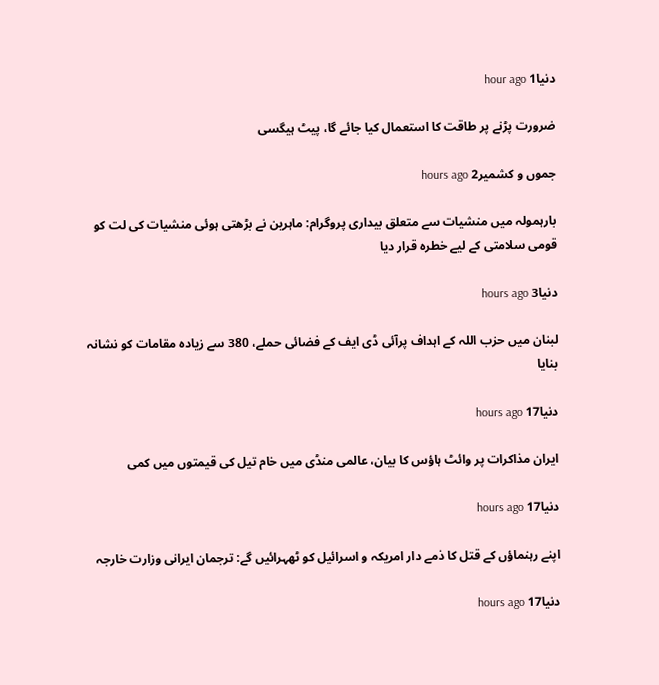دنیا1 hour ago

ضرورت پڑنے پر طاقت کا استعمال کیا جائے گا، پیٹ ہیگسی

جموں و کشمیر2 hours ago

بارہمولہ میں منشیات سے متعلق بیداری پروگرام: ماہرین نے بڑھتی ہوئی منشیات کی لت کو قومی سلامتی کے لیے خطرہ قرار دیا

دنیا3 hours ago

لبنان میں حزب اللہ کے اہداف پرآئی ڈی ایف کے فضائی حملے، 380 سے زیادہ مقامات کو نشانہ بنایا

دنیا17 hours ago

ایران مذاکرات پر وائٹ ہاؤس کا بیان، عالمی منڈی میں خام تیل کی قیمتوں میں کمی

دنیا17 hours ago

اپنے رہنماؤں کے قتل کا ذمے دار امریکہ و اسرائیل کو ٹھہرائیں گے: ترجمان ایرانی وزارت خارجہ

دنیا17 hours ago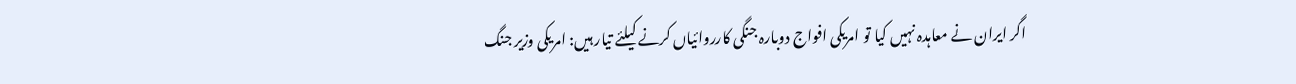اگر ایران نے معاہدہ نہیں کیا تو امریکی افواج دوبارہ جنگی کارروائیاں کرنے کیلئے تیار ہیں: امریکی وزیر جنگ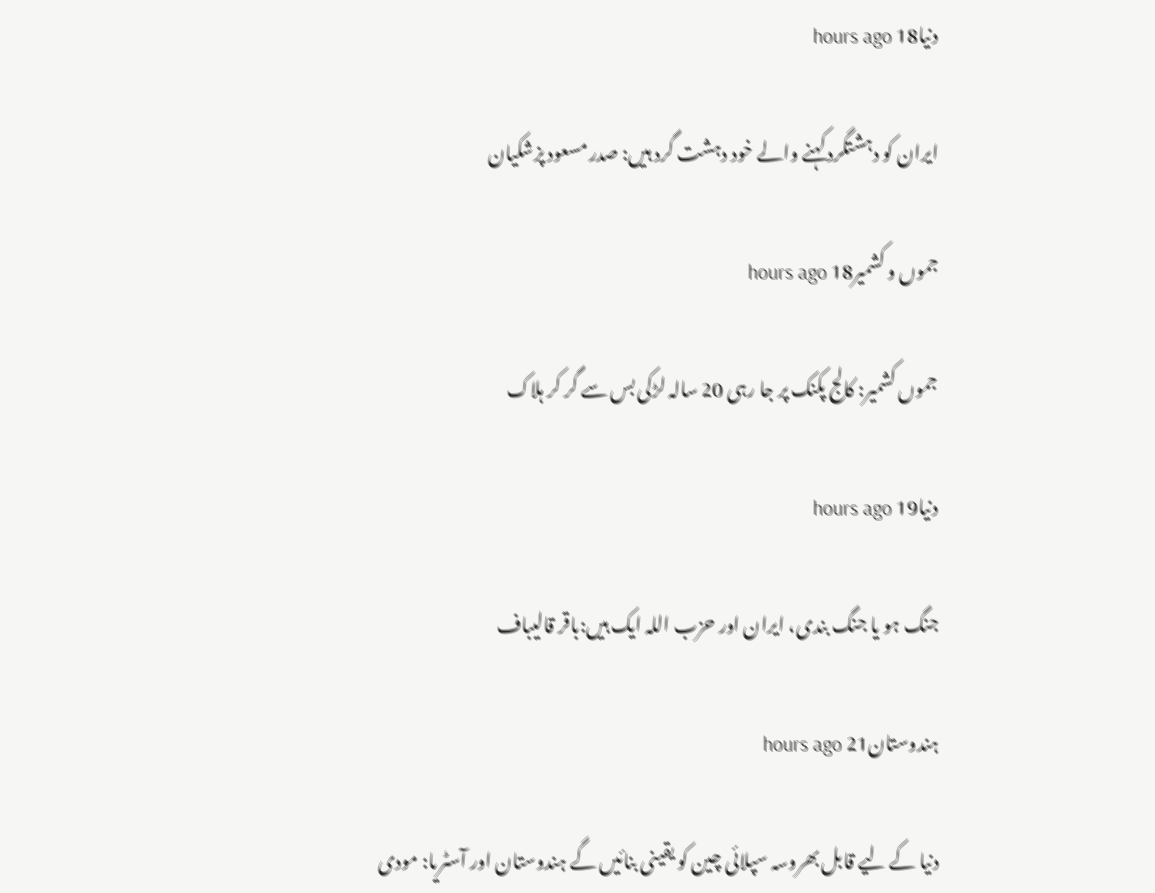دنیا18 hours ago

ایران کو دہشتگرد کہنے والے خود دہشت گرد ہیں: صدر مسعود پزشکیان

جموں و کشمیر18 hours ago

جموں کشمیر: کالج پکنک پر جا رہی 20 سالہ لڑکی بس سے گر کر ہلاک

دنیا19 hours ago

جنگ ہو یا جنگ بندی، ایران اور حزب اللہ ایک ہیں:باقر قالیباف

ہندوستان21 hours ago

دنیا کے لیے قابل بھروسہ سپلائی چین کو یقینی بنائیں گے ہندوستان اور آسٹریا: مودی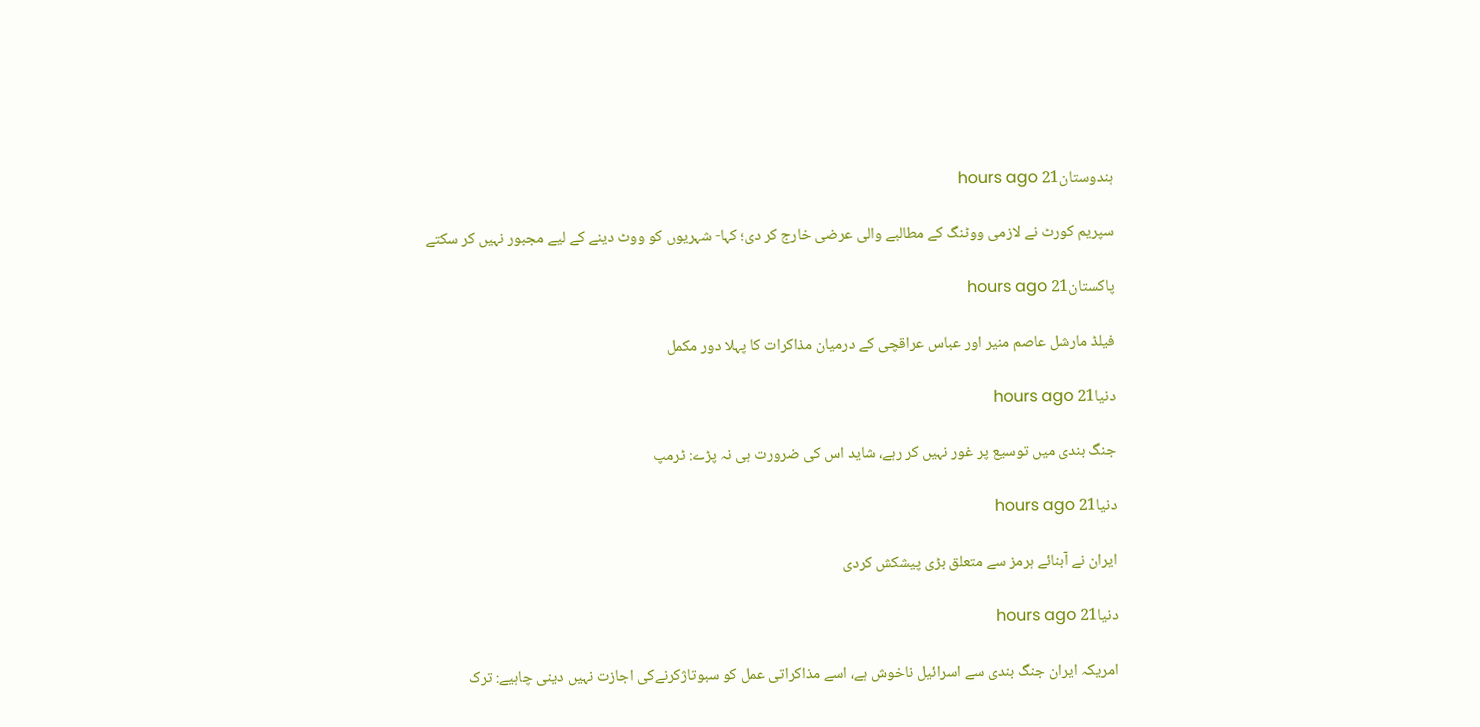ہندوستان21 hours ago

سپریم کورٹ نے لازمی ووٹنگ کے مطالبے والی عرضی خارج کر دی؛ کہا- شہریوں کو ووٹ دینے کے لیے مجبور نہیں کر سکتے

پاکستان21 hours ago

فیلڈ مارشل عاصم منیر اور عباس عراقچی کے درمیان مذاکرات کا پہلا دور مکمل

دنیا21 hours ago

جنگ بندی میں توسیع پر غور نہيں کر رہے، شاید اس کی ضرورت ہی نہ پڑے: ٹرمپ

دنیا21 hours ago

ایران نے آبنائے ہرمز سے متعلق بڑی پیشکش کردی

دنیا21 hours ago

امریکہ ایران جنگ بندی سے اسرائیل ناخوش ہے، اسے مذاکراتی عمل کو سبوتاژکرنےکی اجازت نہیں دینی چاہیے: ترک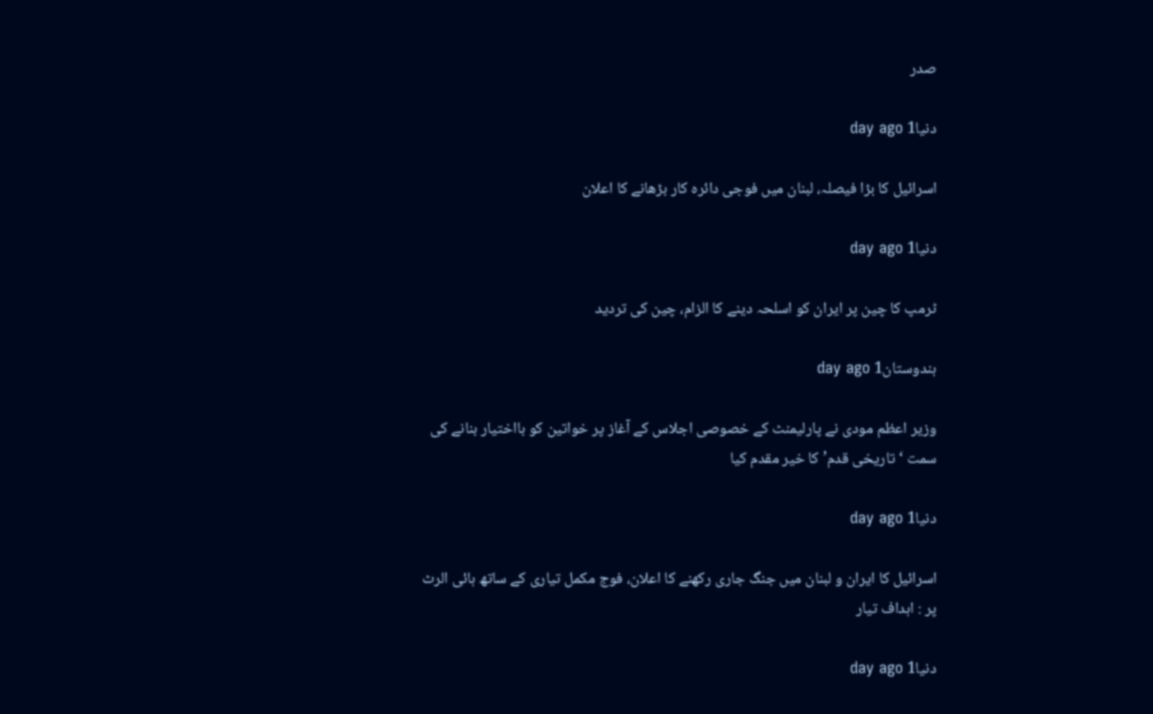صدر

دنیا1 day ago

اسرائیل کا بڑا فیصلہ، لبنان میں فوجی دائرہ کار بڑھانے کا اعلان

دنیا1 day ago

ٹرمپ کا چین پر ایران کو اسلحہ دینے کا الزام، چین کی تردید

ہندوستان1 day ago

وزیر اعظم مودی نے پارلیمنٹ کے خصوصی اجلاس کے آغاز پر خواتین کو بااختیار بنانے کی سمت ‘تاریخی قدم’ کا خیر مقدم کیا

دنیا1 day ago

اسرائیل کا ایران و لبنان میں جنگ جاری رکھنے کا اعلان، فوج مکمل تیاری کے ساتھ ہائی الرٹ پر : اہداف تیار

دنیا1 day ago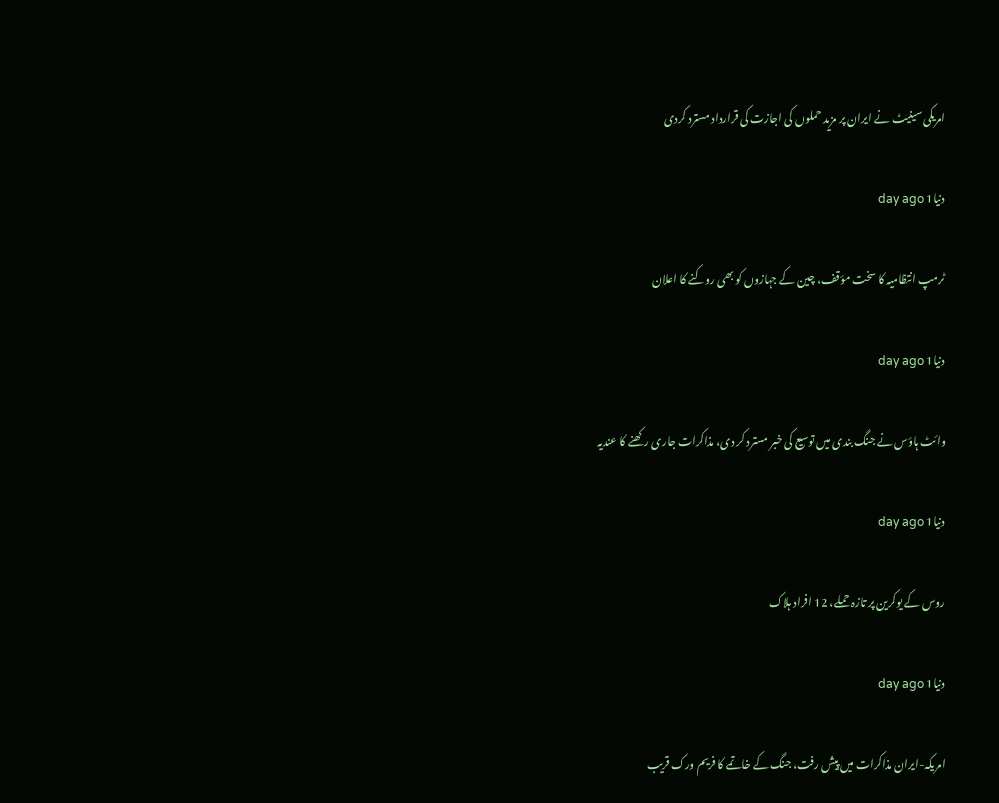امریکی سینیٹ نے ایران پر مزید حملوں کی اجازت کی قرارداد مسترد کردی

دنیا1 day ago

ٹرمپ انتظامیہ کا سخت مؤقف، چین کے جہازوں کو بھی روکنے کا اعلان

دنیا1 day ago

وائٹ ہاؤس نے جنگ بندی میں توسیع کی خبر مسترد کر دی، مذاکرات جاری رکھنے کا عندیہ

دنیا1 day ago

روس کے یوکرین پر تازہ حملے، 12 افراد ہلاک

دنیا1 day ago

امریکہ-ایران مذاکرات میں پیش رفت، جنگ کے خاتمے کا فریم ورک قریب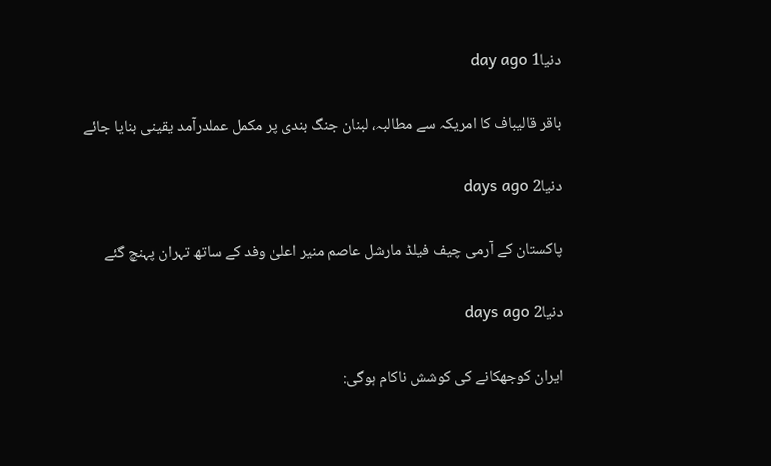دنیا1 day ago

باقر قالیباف کا امریکہ سے مطالبہ، لبنان جنگ بندی پر مکمل عملدرآمد یقینی بنایا جائے

دنیا2 days ago

پاکستان کے آرمی چیف فیلڈ مارشل عاصم منیر اعلیٰ وفد کے ساتھ تہران پہنچ گئے

دنیا2 days ago

ایران کوجھکانے کی کوشش ناکام ہوگی: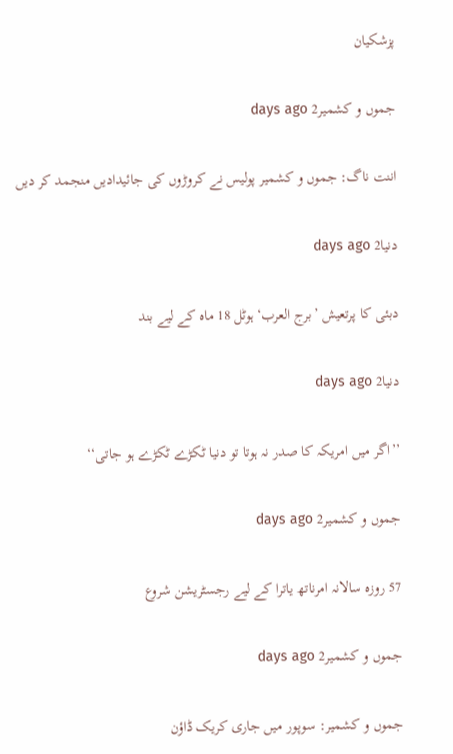پزشکیان

جموں و کشمیر2 days ago

اننت ناگ: جموں و کشمیر پولیس نے کروڑوں کی جائیدادیں منجمد کر دیں

دنیا2 days ago

دبئی کا پرتعیش ’برج العرب‘ ہوٹل 18 ماہ کے لیے بند

دنیا2 days ago

’’اگر میں امریکہ کا صدر نہ ہوتا تو دنیا ٹکڑے ٹکڑے ہو جاتی‘‘

جموں و کشمیر2 days ago

57 روزہ سالانہ امرناتھ یاترا کے لیے رجسٹریشن شروع

جموں و کشمیر2 days ago

جموں و کشمیر: سوپور میں جاری کریک ڈاؤن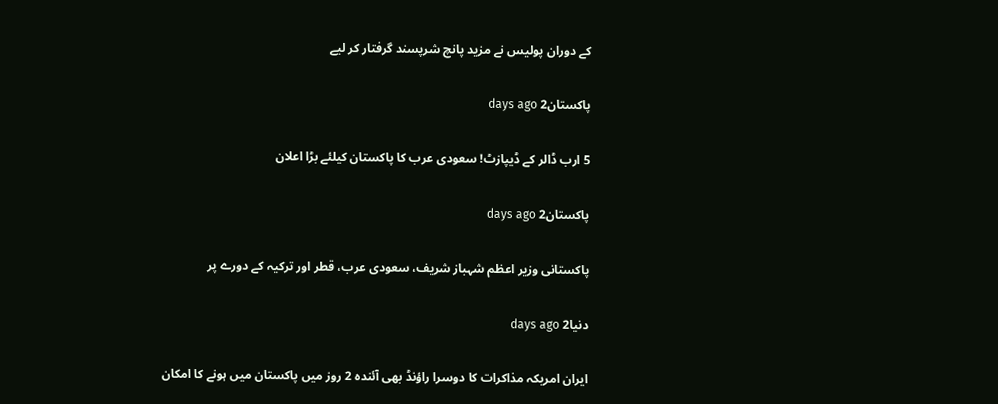کے دوران پولیس نے مزید پانچ شرپسند گرفتار کر لیے

پاکستان2 days ago

5 ارب ڈالر کے ڈیپازٹ! سعودی عرب کا پاکستان کیلئے بڑا اعلان

پاکستان2 days ago

پاکستانی وزیر اعظم شہباز شریف، سعودی عرب، قطر اور ترکیہ کے دورے پر

دنیا2 days ago

ایران امریکہ مذاکرات کا دوسرا راؤنڈ بھی آئندہ 2 روز میں پاکستان میں ہونے کا امکان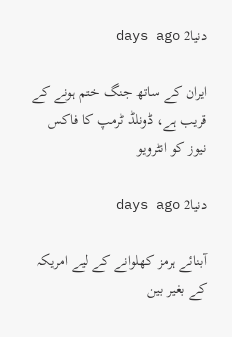دنیا2 days ago

ایران کے ساتھ جنگ ختم ہونے کے قریب ہے، ڈونلڈ ٹرمپ کا فاکس نیوز کو انٹرویو

دنیا2 days ago

آبنائے ہرمز کھلوانے کے لیے امریکہ کے بغیر بین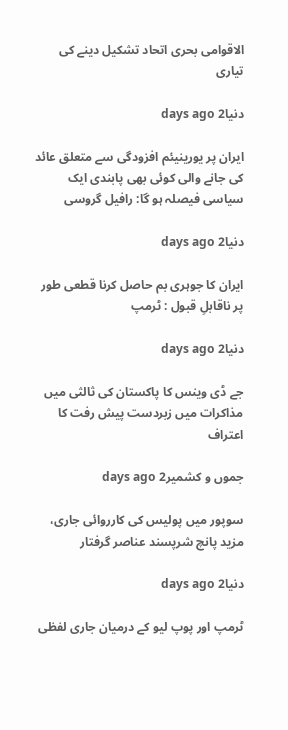الاقوامی بحری اتحاد تشکیل دینے کی تیاری

دنیا2 days ago

ایران پر یورینیئم افزودگی سے متعلق عائد کی جانے والی کوئی بھی پابندی ایک سیاسی فیصلہ ہو گا: رافیل گروسی

دنیا2 days ago

ایران کا جوہری بم حاصل کرنا قطعی طور پر ناقابلِ قبول : ٹرمپ

دنیا2 days ago

جے ڈی وینس کا پاکستان کی ثالثی میں مذاکرات میں زبردست پیش رفت کا اعتراف

جموں و کشمیر2 days ago

سوپور میں پولیس کی کارروائی جاری، مزید پانچ شرپسند عناصر گرفتار

دنیا2 days ago

ٹرمپ اور پوپ لیو کے درمیان جاری لفظی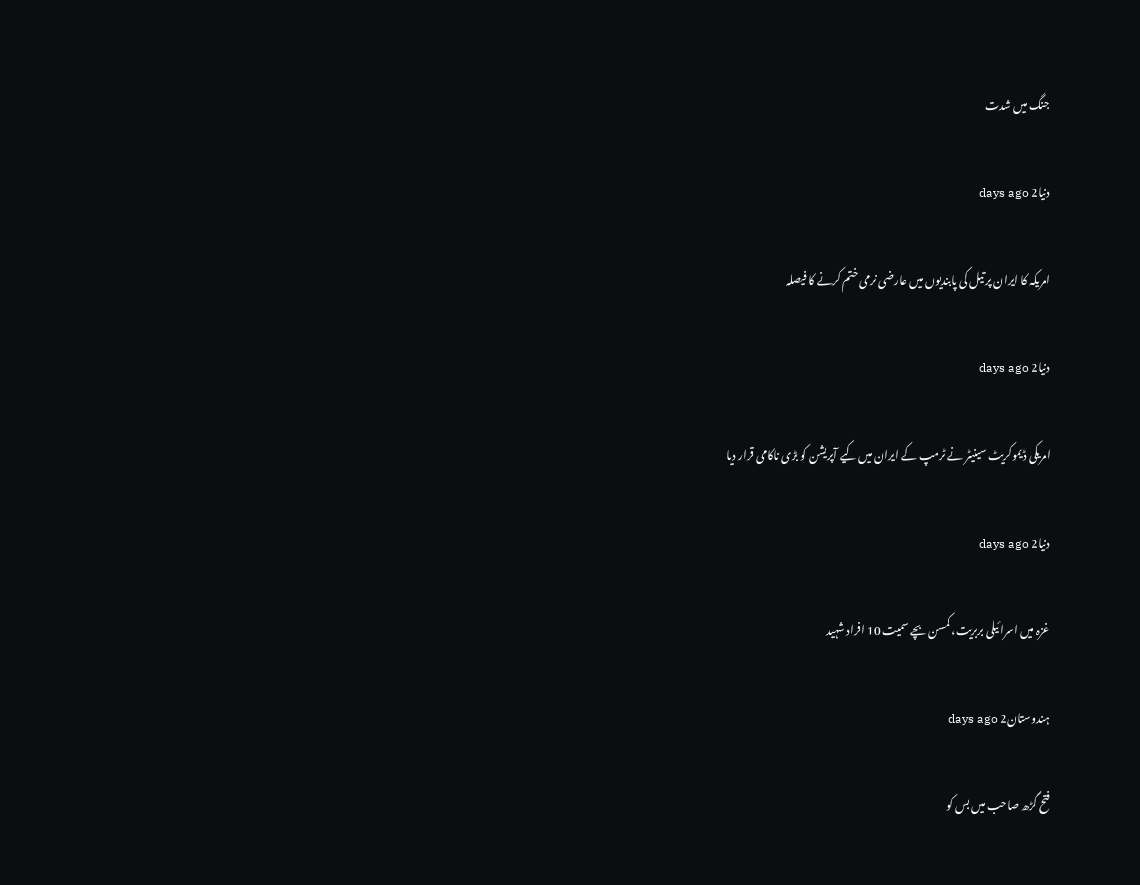جنگ میں شدت

دنیا2 days ago

امریکہ کا ایران پر تیل کی پابندیوں میں عارضی نرمی ختم کرنے کا فیصلہ

دنیا2 days ago

امریکی ڈیموکریٹ سینیٹر نے ٹرمپ کے ایران میں کیے آپریشن کو بڑی ناکامی قرار دیا

دنیا2 days ago

غزہ میں اسرائیلی بربریت، کمسن بچے سمیت 10 افراد شہید

ہندوستان2 days ago

فتح گڑھ صاحب میں بس کو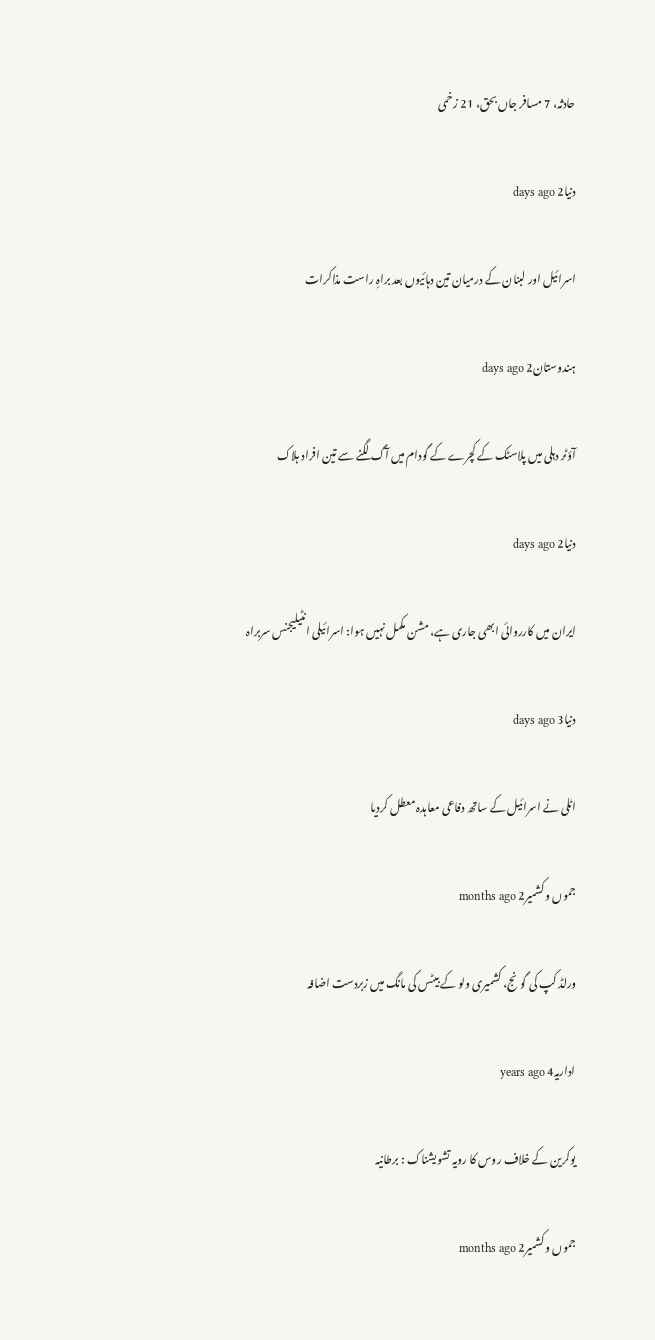حادثہ، 7 مسافر جاں بحق، 21 زخمی

دنیا2 days ago

اسرائیل اور لبنان کے درمیان تین دہائیوں بعد براہِ راست مذاکرات

ہندوستان2 days ago

آؤٹر دہلی میں پلاسٹک کے کچرے کے گودام میں آگ لگنے سے تین افراد ہلاک

دنیا2 days ago

ایران میں کارروائی ابھی جاری ہے، مشن مکمل نہیں ہوا: اسرائیلی انٹیلیجنس سربراہ

دنیا3 days ago

اٹلی نے اسرائیل کے ساتھ دفاعی معاہدہ معطل کردیا

جموں و کشمیر2 months ago

ورلڈ کپ کی گونج، کشمیری ولو کے بیٹس کی مانگ میں زبردست اضافہ

اداریہ4 years ago

یوکرین کے خلاف روس کا رویہ تشویشناک : برطانیہ

جموں و کشمیر2 months ago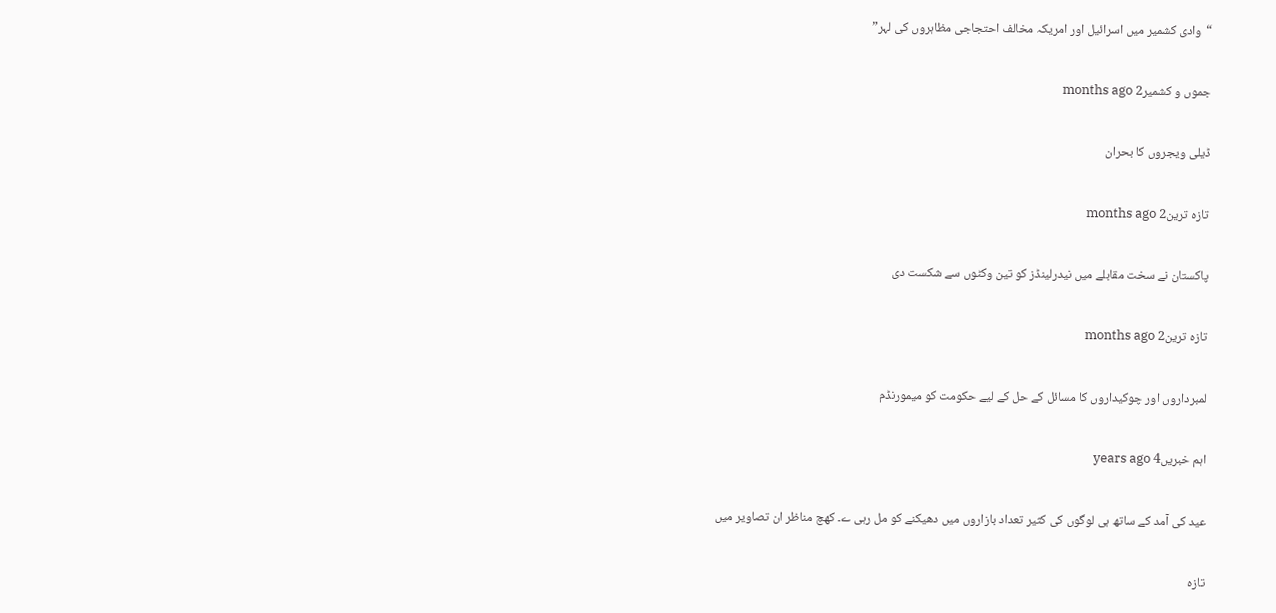“وادی کشمیر میں اسرائیل اور امریکہ مخالف احتجاجی مظاہروں کی لہر”

جموں و کشمیر2 months ago

ڈیلی ویجروں کا بحران

تازہ ترین2 months ago

پاکستان نے سخت مقابلے میں نیدرلینڈز کو تین وکٹوں سے شکست دی

تازہ ترین2 months ago

لمبرداروں اور چوکیداروں کا مسائل کے حل کے لیے حکومت کو میمورنڈم

اہم خبریں4 years ago

عید کی آمد کے ساتھ ہی لوگوں کی کثیر تعداد بازاروں میں دھیکنے کو مل رہی ے۔ کھچ مناظر ان تصاویر میں

تازہ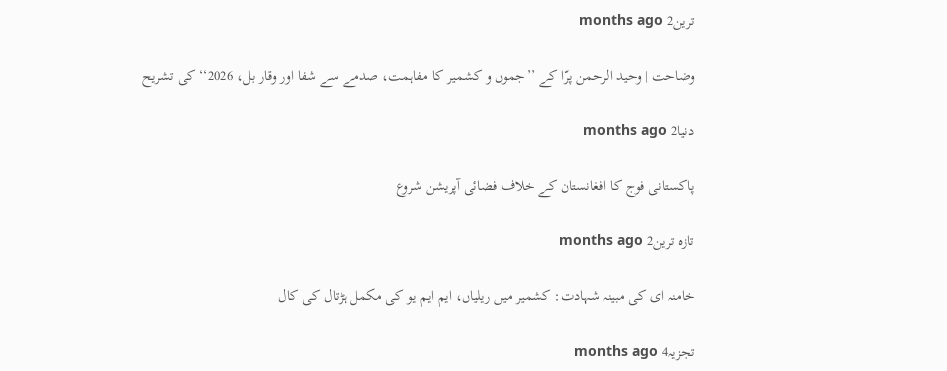ترین2 months ago

وضاحت | وحید الرحمن پرّا کے ’’جموں و کشمیر کا مفاہمت، صدمے سے شفا اور وقار بل، 2026‘‘ کی تشریح

دنیا2 months ago

پاکستانی فوج کا افغانستان کے خلاف فضائی آپریشن شروع

تازہ ترین2 months ago

خامنہ ای کی مبینہ شہادت: کشمیر میں ریلیاں، ایم ایم یو کی مکمل ہڑتال کی کال

تجزیہ4 months ago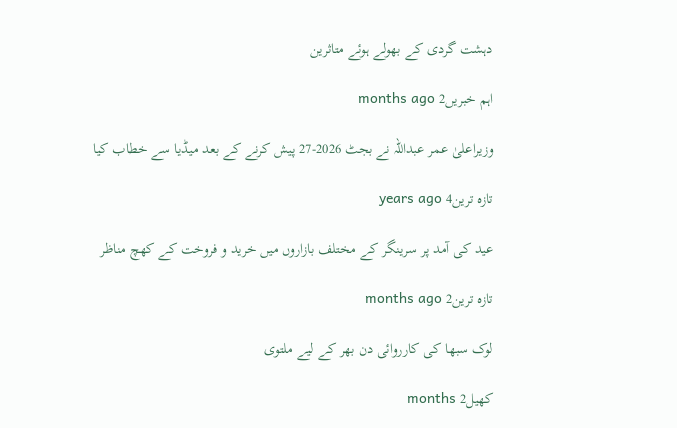دہشت گردی کے بھولے ہوئے متاثرین

اہم خبریں2 months ago

وزیراعلیٰ عمر عبداللہ نے بجٹ 2026-27 پیش کرنے کے بعد میڈیا سے خطاب کیا

تازہ ترین4 years ago

عید کی آمد پر سرینگر کے مختلف بازاروں میں خرید و فروخت کے کھچ مناظر

تازہ ترین2 months ago

لوک سبھا کی کارروائی دن بھر کے لیے ملتوی

کھیل2 months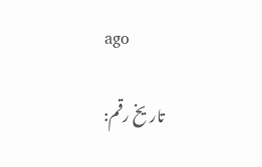ago

تاریخ رقم: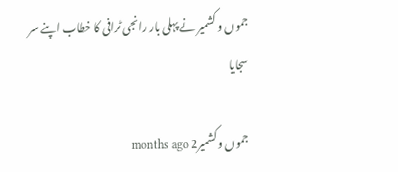جموں و کشمیر نے پہلی بار رانجی ٹرافی کا خطاب اپنے سر سجایا

جموں و کشمیر2 months ago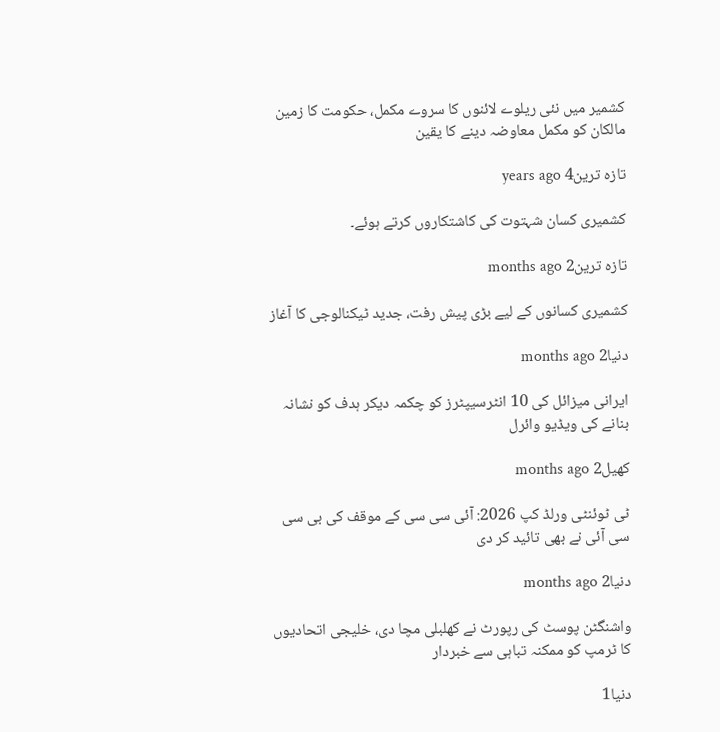کشمیر میں نئی ریلوے لائنوں کا سروے مکمل، حکومت کا زمین مالکان کو مکمل معاوضہ دینے کا یقین

تازہ ترین4 years ago

کشمیری کسان شہتوت کی کاشتکاروں کرتے ہوئے۔

تازہ ترین2 months ago

کشمیری کسانوں کے لیے بڑی پیش رفت، جدید ٹیکنالوجی کا آغاز

دنیا2 months ago

ایرانی میزائل کی 10 انٹرسیپٹرز کو چکمہ دیکر ہدف کو نشانہ بنانے کی ویڈیو وائرل

کھیل2 months ago

ٹی ٹوئنٹی ورلڈ کپ 2026: آئی سی سی کے موقف کی بی سی سی آئی نے بھی تائید کر دی

دنیا2 months ago

واشنگٹن پوسٹ کی رپورٹ نے کھلبلی مچا دی، خلیجی اتحادیوں کا ٹرمپ کو ممکنہ تباہی سے خبردار

دنیا1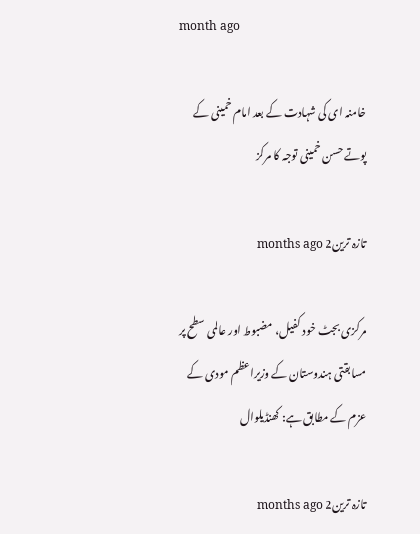month ago

خامنہ ای کی شہادت کے بعد امام خمینی کے پوتے حسن خمینی توجہ کا مرکز

تازہ ترین2 months ago

مرکزی بجٹ خود کفیل، مضبوط اور عالمی سطح پر مسابقتی ہندوستان کے وزیراعظم مودی کے عزم کے مطابق ہے: کھنڈیلوال

تازہ ترین2 months ago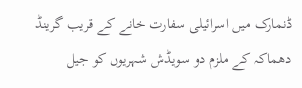ڈنمارک میں اسرائیلی سفارت خانے کے قریب گرینڈ دھماکہ کے ملزم دو سویڈش شہریوں کو جیل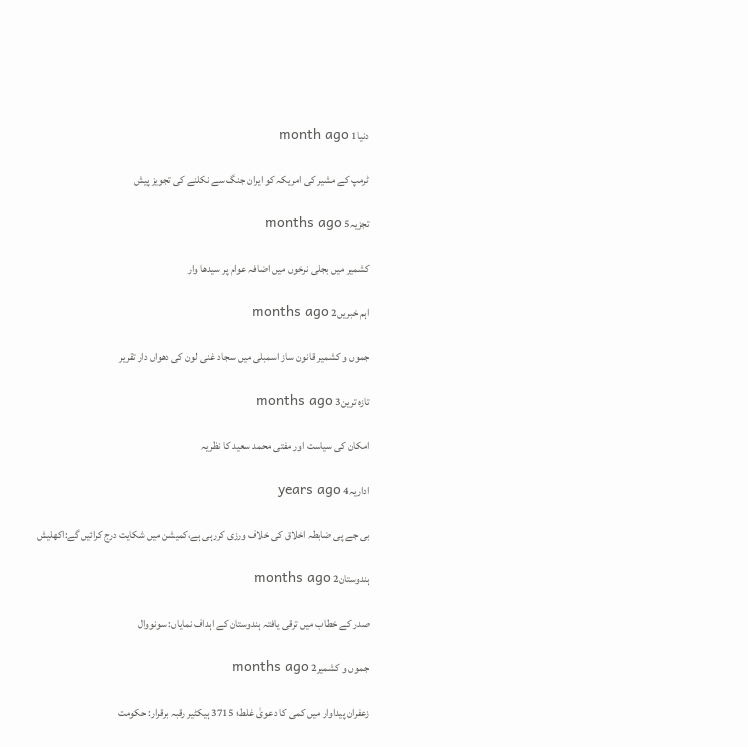دنیا1 month ago

ٹرمپ کے مشیر کی امریکہ کو ایران جنگ سے نکلنے کی تجویز پیش

تجزیہ5 months ago

کشمیر میں بجلی نرخوں میں اضافہ عوام پر سیدھا وار

اہم خبریں2 months ago

جموں و کشمیر قانون ساز اسمبلی میں سجاد غنی لون کی دھواں دار تقریر

تازہ ترین3 months ago

امکان کی سیاست اور مفتی محمد سعید کا نظریہ

اداریہ4 years ago

بی جے پی ضابطہ اخلاق کی خلاف ورزی کررہی ہے،کمیشن میں شکایت درج کرائیں گے:اکھلیش

ہندوستان2 months ago

صدر کے خطاب میں ترقی یافتہ ہندوستان کے اہداف نمایاں: سونووال

جموں و کشمیر2 months ago

زعفران پیداوار میں کمی کا دعویٰ غلط؛ 3715 ہیکٹیر رقبہ برقرار: حکومت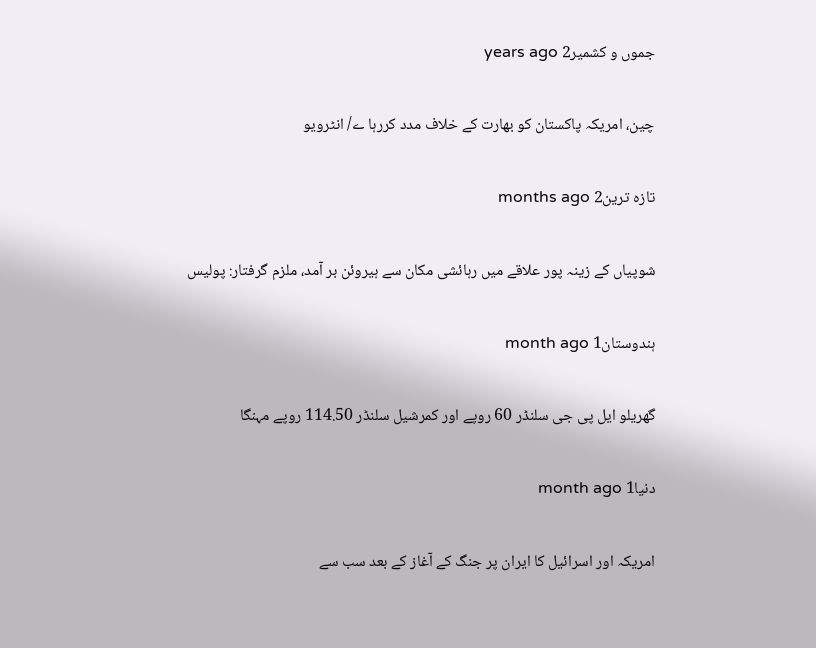جموں و کشمیر2 years ago

چین، امریکہ پاکستان کو بھارت کے خلاف مدد کررہا ے/ انٹرویو

تازہ ترین2 months ago

شوپیاں کے زینہ پور علاقے میں رہائشی مکان سے ہیروئن بر آمد، ملزم گرفتار: پولیس

ہندوستان1 month ago

گھریلو ایل پی جی سلنڈر 60 روپے اور کمرشیل سلنڈر 114.50 روپے مہنگا

دنیا1 month ago

امریکہ اور اسرائیل کا ایران پر جنگ کے آغاز کے بعد سب سے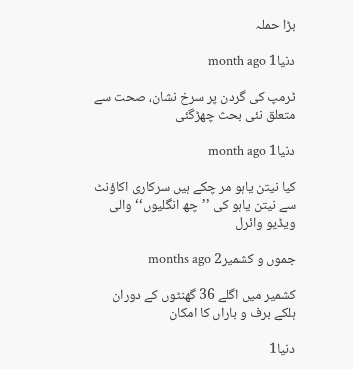بڑا حملہ

دنیا1 month ago

ٹرمپ کی گردن پر سرخ نشان، صحت سے متعلق نئی بحث چھڑگئی

دنیا1 month ago

کیا نیتن یاہو مر چکے ہیں سرکاری اکاؤنٹ سے نیتن یاہو کی ’’چھ انگلیوں‘‘ والی ویڈیو وائرل

جموں و کشمیر2 months ago

کشمیر میں اگلے 36 گھنٹوں کے دوران ہلکے برف و باراں کا امکان

دنیا1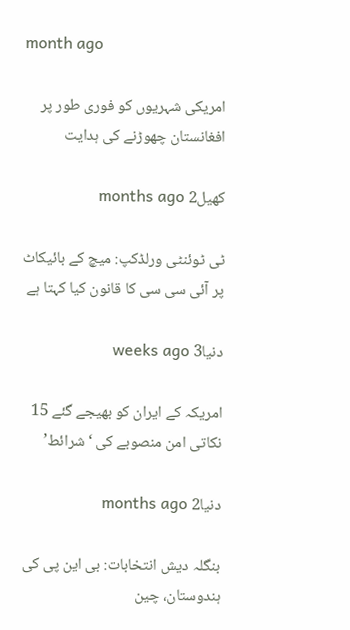month ago

امریکی شہریوں کو فوری طور پر افغانستان چھوڑنے کی ہدایت

کھیل2 months ago

ٹی ٹوئنٹی ورلڈکپ: میچ کے بائیکاٹ پر آئی سی سی کا قانون کیا کہتا ہے

دنیا3 weeks ago

امریکہ کے ایران کو بھیجے گئے 15 نکاتی امن منصوبے کی ‘شرائط’

دنیا2 months ago

بنگلہ دیش انتخابات: بی این پی کی ہندوستان، چین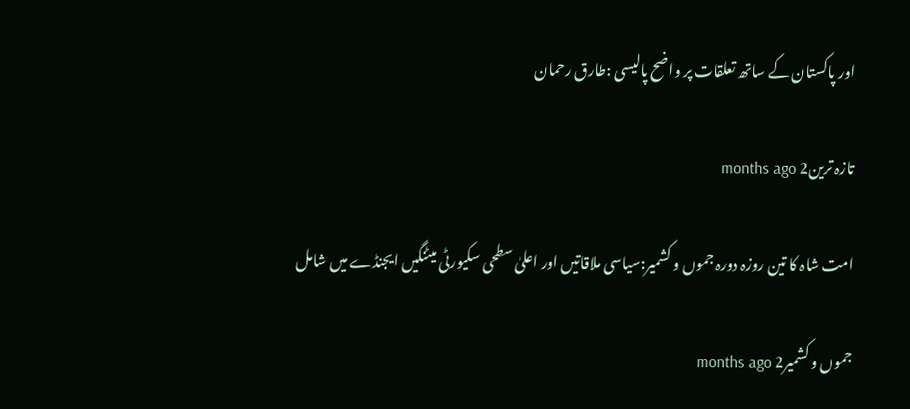اور پاکستان کے ساتھ تعلقات پر واضح پالیسی :طارق رحمان

تازہ ترین2 months ago

امت شاہ کا تین روزہ دورہ جموں و کشمیر:سیاسی ملاقاتیں اور اعلیٰ سطحی سکیورٹی میٹنگیں ایجنڈے میں شامل

جموں و کشمیر2 months ago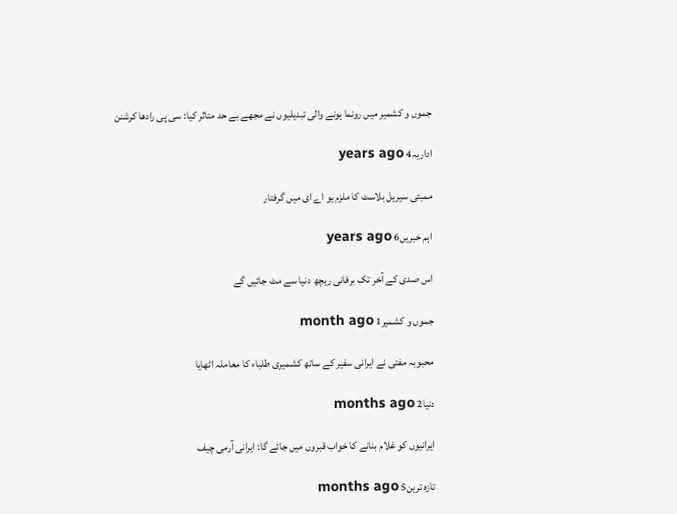جموں و کشمیر میں رونما ہونے والی تبدیلیوں نے مجھے بے حد متاثر کیا: سی پی رادھا کرشنن

اداریہ4 years ago

ممبئی سیریل بلاسٹ کا ملزم یو اے ای میں گرفتار

اہم خبریں6 years ago

اس صدی کے آخر تک برفانی ریچھ دنیا سے مٹ جائیں گے

جموں و کشمیر1 month ago

محبوبہ مفتی نے ایرانی سفیر کے ساتھ کشمیری طلباء کا معاملہ اٹھایا

دنیا2 months ago

ایرانیوں کو غلام بنانے کا خواب قبروں میں جائے گا: ایرانی آرمی چیف

تازہ ترین5 months ago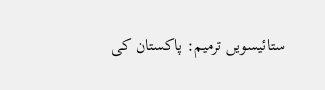ستائیسویں ترمیم: پاکستان کی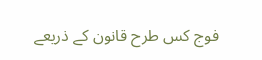فوج کس طرح قانون کے ذریعے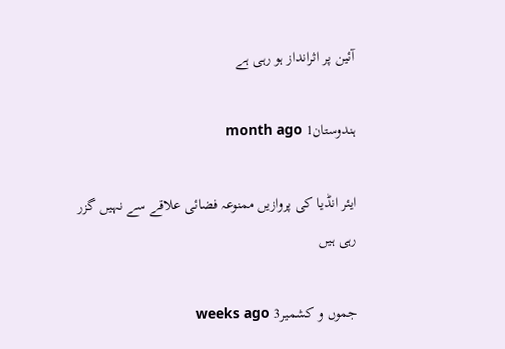آئین پر اثرانداز ہو رہی ہے

ہندوستان1 month ago

ایئر انڈیا کی پروازیں ممنوعہ فضائی علاقے سے نہیں گزر رہی ہیں

جموں و کشمیر3 weeks ago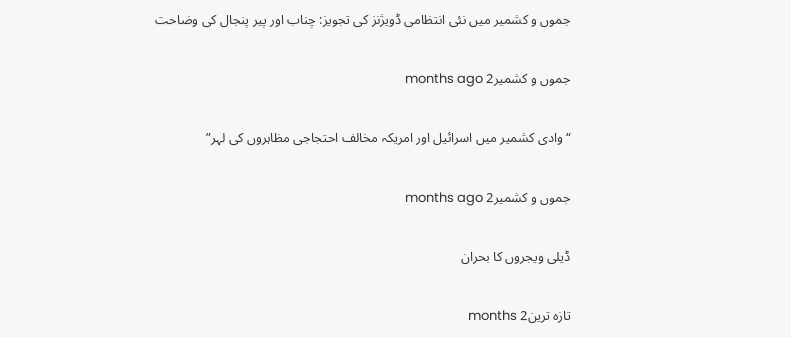جموں و کشمیر میں نئی انتظامی ڈویژنز کی تجویز: چناب اور پیر پنجال کی وضاحت

جموں و کشمیر2 months ago

“وادی کشمیر میں اسرائیل اور امریکہ مخالف احتجاجی مظاہروں کی لہر”

جموں و کشمیر2 months ago

ڈیلی ویجروں کا بحران

تازہ ترین2 months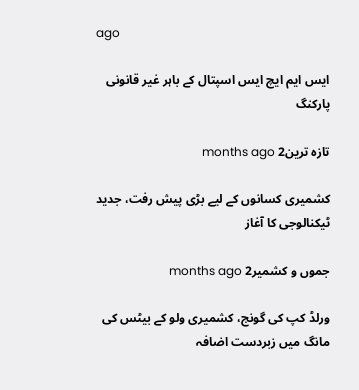ago

ایس ایم ایچ ایس اسپتال کے باہر غیر قانونی پارکنگ

تازہ ترین2 months ago

کشمیری کسانوں کے لیے بڑی پیش رفت، جدید ٹیکنالوجی کا آغاز

جموں و کشمیر2 months ago

ورلڈ کپ کی گونج، کشمیری ولو کے بیٹس کی مانگ میں زبردست اضافہ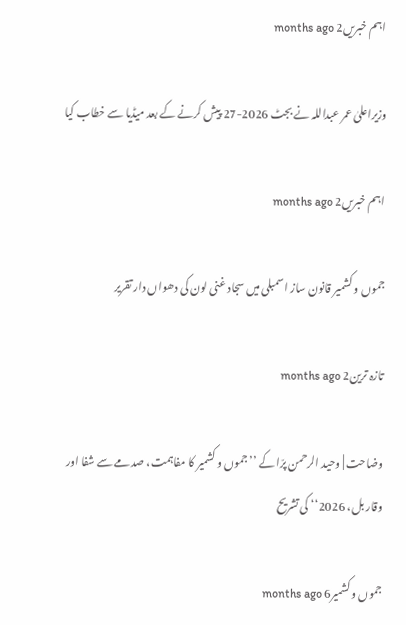اہم خبریں2 months ago

وزیراعلیٰ عمر عبداللہ نے بجٹ 2026-27 پیش کرنے کے بعد میڈیا سے خطاب کیا

اہم خبریں2 months ago

جموں و کشمیر قانون ساز اسمبلی میں سجاد غنی لون کی دھواں دار تقریر

تازہ ترین2 months ago

وضاحت | وحید الرحمن پرّا کے ’’جموں و کشمیر کا مفاہمت، صدمے سے شفا اور وقار بل، 2026‘‘ کی تشریح

جموں و کشمیر6 months ago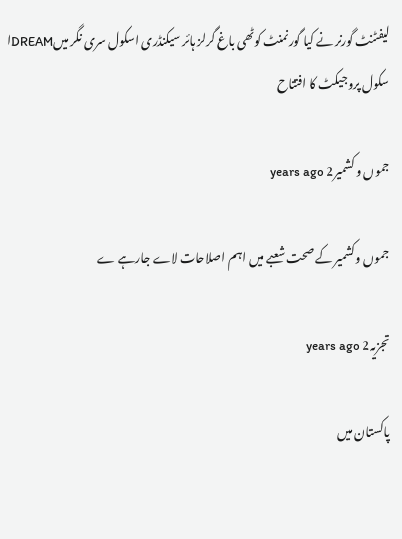لیفٹنٹ گورنر نے کیا گورنمنٹ کوٹھی باغ گرلز ہائر سیکنڈری اسکول سری نگر میںDREAMا سکول پروجیکٹ کا افتتاح

جموں و کشمیر2 years ago

جموں وکشمیر کے صحت شعبے میں اہم اصلاحات لاے جارہے ے

تجزیہ2 years ago

پاکستان میں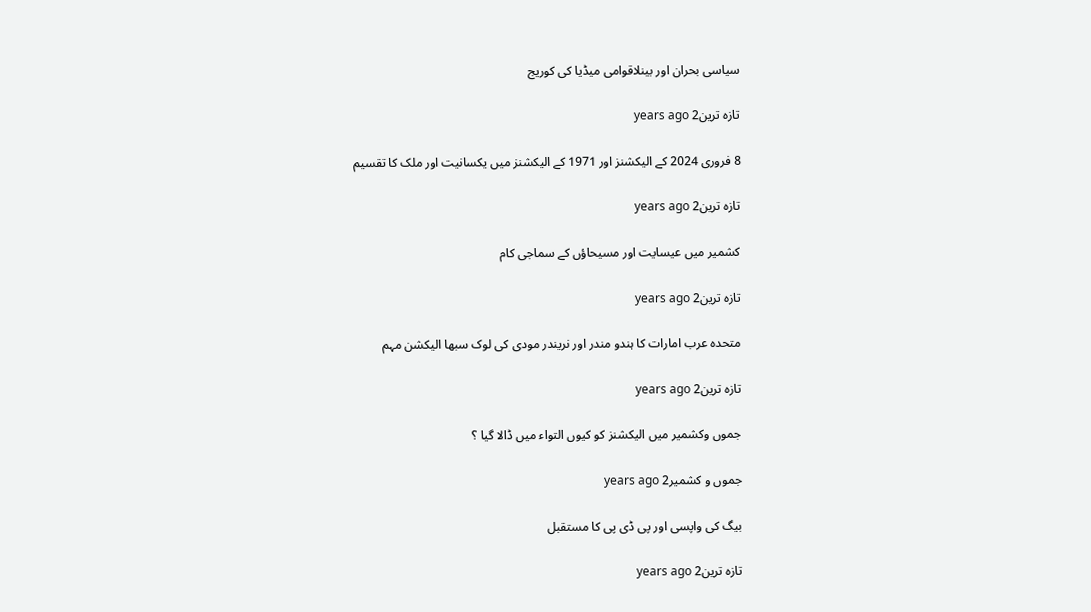سیاسی بحران اور بینلاقوامی میڈیا کی کوریج

تازہ ترین2 years ago

8 فروری 2024 کے الیکشنز اور 1971 کے الیکشنز میں یکسانیت اور ملک کا تقسیم

تازہ ترین2 years ago

کشمیر میں عیسایت اور مسیحاؤں کے سماجی کام

تازہ ترین2 years ago

متحدہ عرب امارات کا ہندو مندر اور نریندر مودی کی لوک سبھا الیکشن مہم

تازہ ترین2 years ago

جموں وکشمیر میں الیکشنز کو کیوں التواء میں ڈالا گیا ؟

جموں و کشمیر2 years ago

بیگ کی واپسی اور پی ڈی پی کا مستقبل

تازہ ترین2 years ago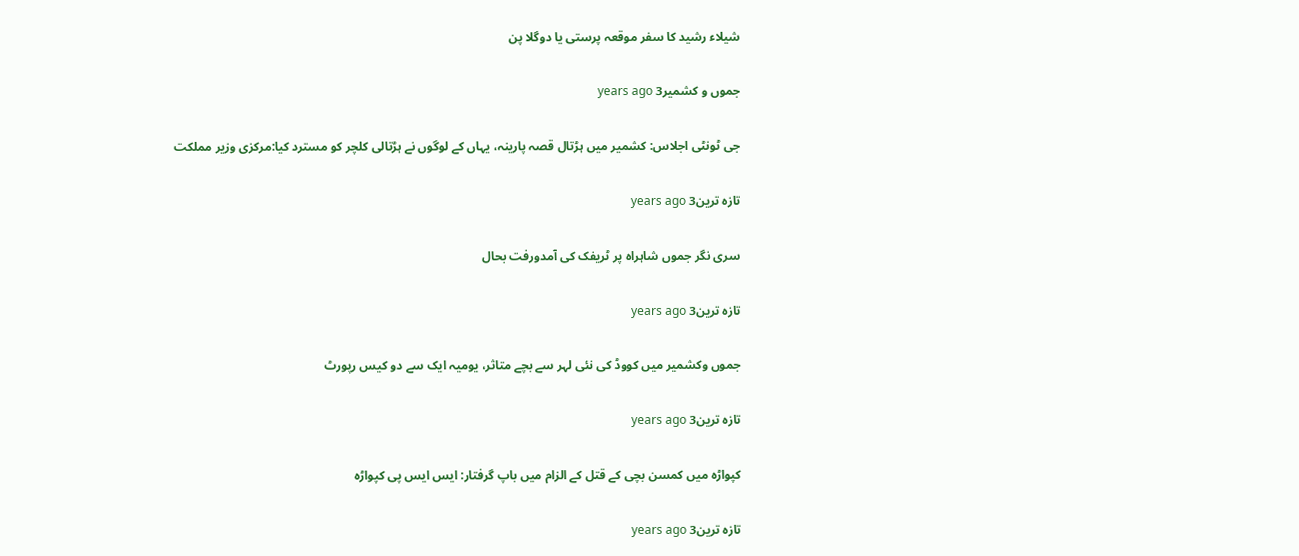شیلاء رشید کا سفر موقعہ پرستی یا دوگلا پن

جموں و کشمیر3 years ago

جی ٹونٹی اجلاس: کشمیر میں ہڑتال قصہ پارینہ، یہاں کے لوگوں نے ہڑتالی کلچر کو مسترد کیا:مرکزی وزیر مملکت

تازہ ترین3 years ago

سری نگر جموں شاہراہ پر ٹریفک کی آمدورفت بحال

تازہ ترین3 years ago

جموں وکشمیر میں کووڈ کی نئی لہر سے بچے متاثر، یومیہ ایک سے دو کیس رپورٹ

تازہ ترین3 years ago

کپواڑہ میں کمسن بچی کے قتل کے الزام میں باپ گرفتار: ایس ایس پی کپواڑہ

تازہ ترین3 years ago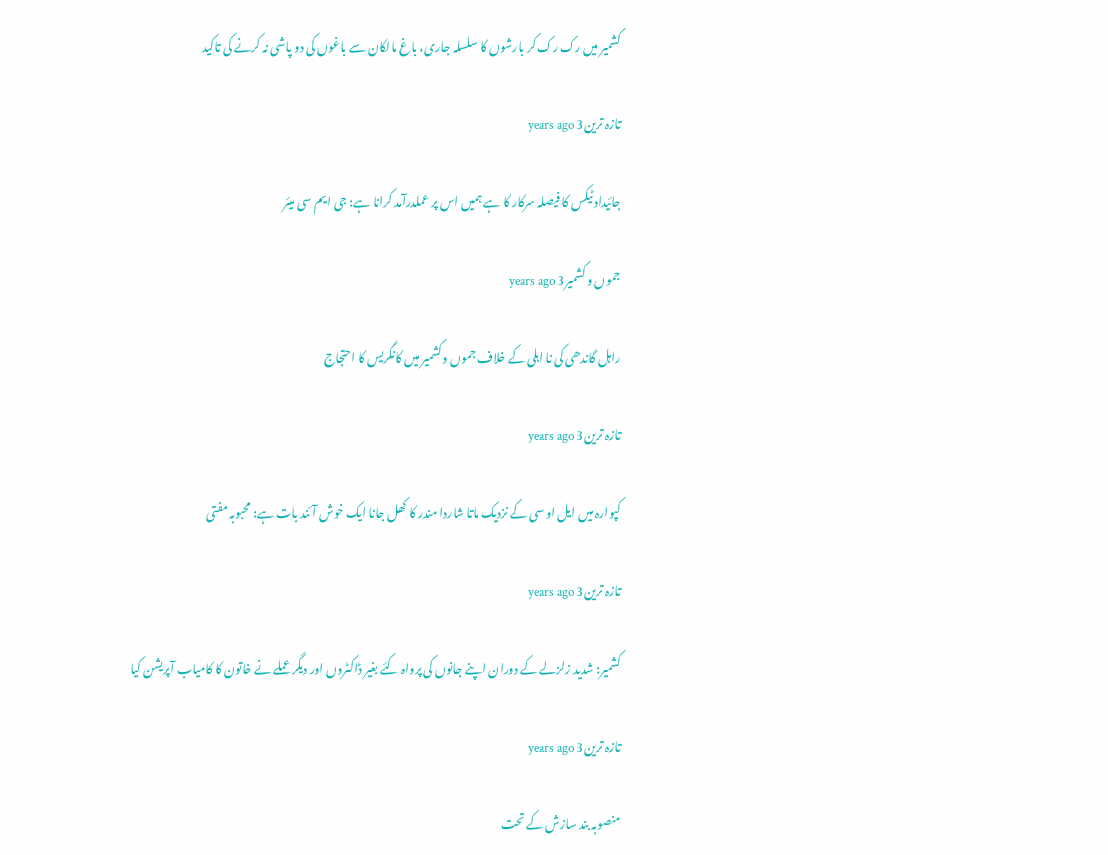کشمیر میں رک رک کر بارشوں کا سلسلہ جاری، باغ مالکان سے باغوں کی دو پاشی نہ کرنے کی تاکید

تازہ ترین3 years ago

جائیداد ٹیکس کا فیصلہ سرکار کا ہے ہمیں اس پر عملدرآمد کرانا ہے: جی ایم سی میئر

جموں و کشمیر3 years ago

راہل گاندھی کی نا اہلی کے خلاف جموں وکشمیر میں کانگریس کا احتجاج

تازہ ترین3 years ago

کپوارہ میں ایل او سی کے نزدیک ماتا شاردا مندر کا کھل جانا ایک خوش آئند بات ہے: محبوبہ مفتی

تازہ ترین3 years ago

کشمیر: شدید زلزلے کے دوران اپنے جانوں کی پرواہ کئے بغیر ڈاکٹروں اور دیگر عملے نے خاتون کا کامیاب آپریشن کیا

تازہ ترین3 years ago

منصوبہ بند سازش کے تحت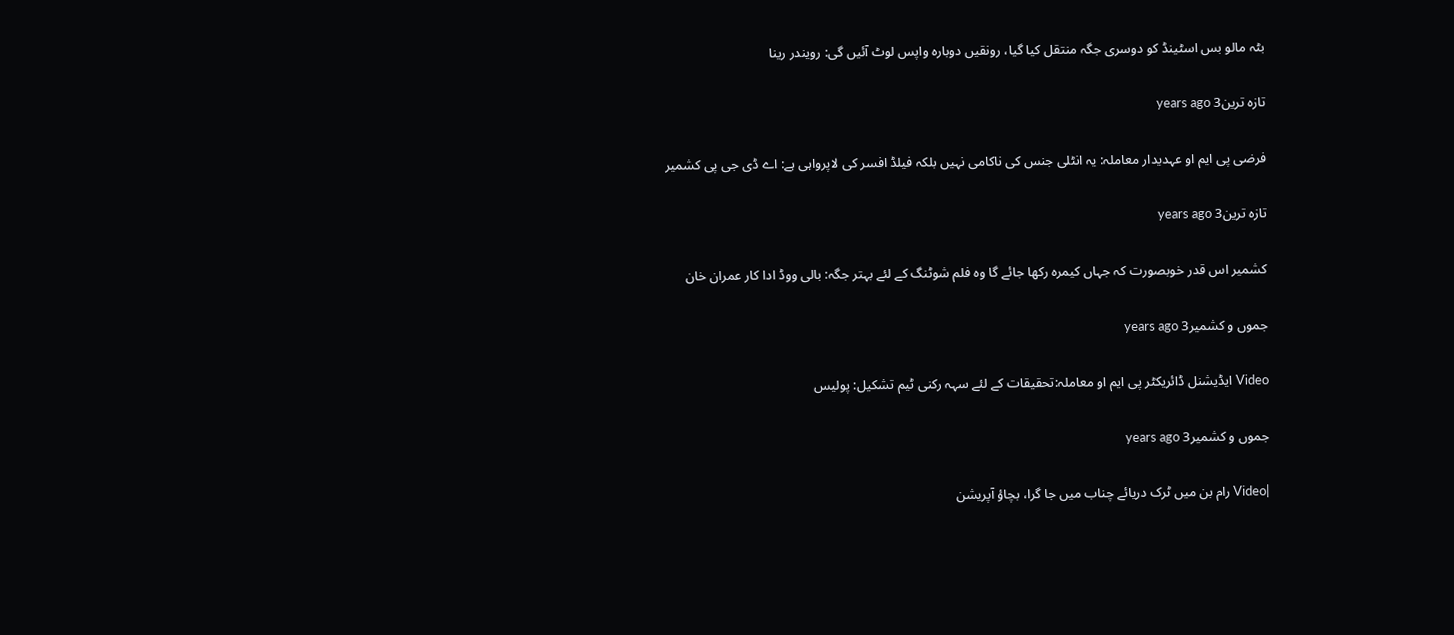بٹہ مالو بس اسٹینڈ کو دوسری جگہ منتقل کیا گیا، رونقیں دوبارہ واپس لوٹ آئیں گی: رویندر رینا

تازہ ترین3 years ago

فرضی پی ایم او عہدیدار معاملہ: یہ انٹلی جنس کی ناکامی نہیں بلکہ فیلڈ افسر کی لاپرواہی ہے: اے ڈی جی پی کشمیر

تازہ ترین3 years ago

کشمیر اس قدر خوبصورت کہ جہاں کیمرہ رکھا جائے گا وہ فلم شوٹنگ کے لئے بہتر جگہ: بالی ووڈ ادا کار عمران خان

جموں و کشمیر3 years ago

Video ایڈیشنل ڈائریکٹر پی ایم او معاملہ:تحقیقات کے لئے سہہ رکنی ٹیم تشکیل: پولیس

جموں و کشمیر3 years ago

|Video رام بن میں ٹرک دریائے چناب میں جا گرا، بچاؤ آپریشن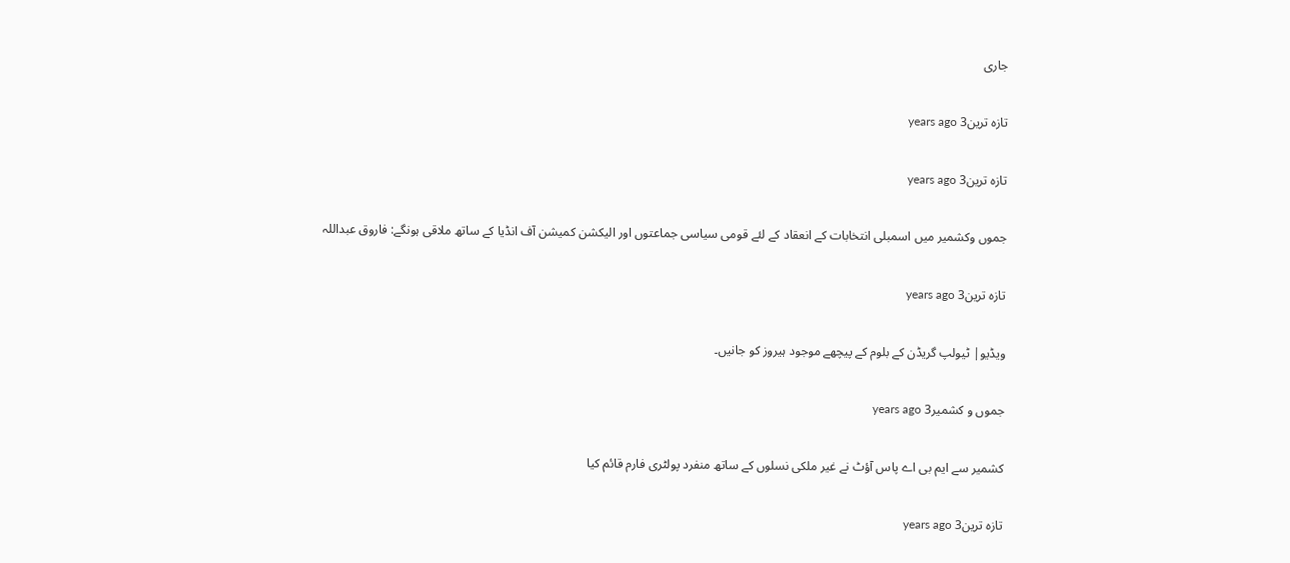جاری

تازہ ترین3 years ago

تازہ ترین3 years ago

جموں وکشمیر میں اسمبلی انتخابات کے انعقاد کے لئے قومی سیاسی جماعتوں اور الیکشن کمیشن آف انڈیا کے ساتھ ملاقی ہونگے: فاروق عبداللہ

تازہ ترین3 years ago

ویڈیو| ٹیولپ گریڈن کے بلوم کے پیچھے موجود ہیروز کو جانیں۔

جموں و کشمیر3 years ago

کشمیر سے ایم بی اے پاس آؤٹ نے غیر ملکی نسلوں کے ساتھ منفرد پولٹری فارم قائم کیا

تازہ ترین3 years ago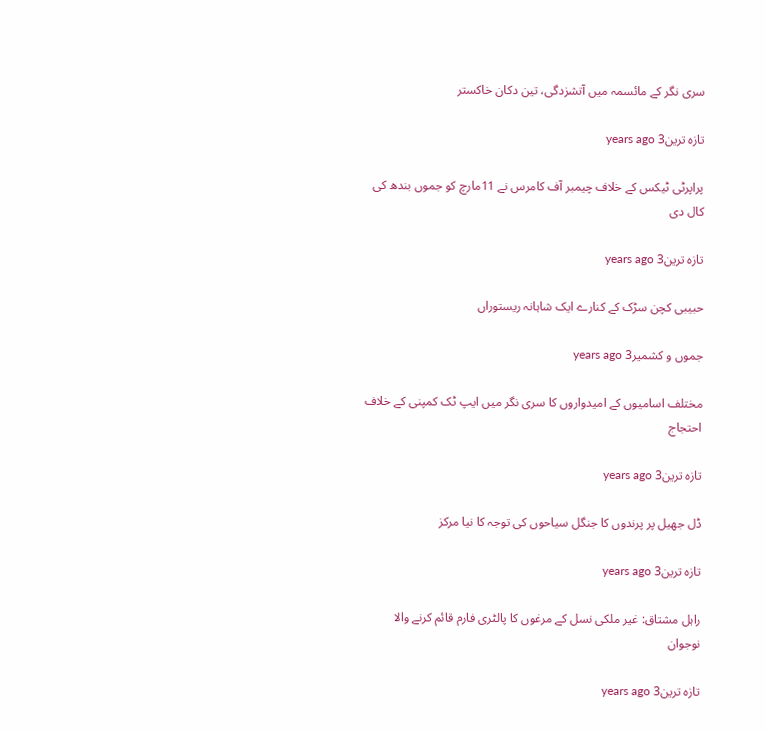سری نگر کے مائسمہ میں آتشزدگی، تین دکان خاکستر

تازہ ترین3 years ago

پراپرٹی ٹیکس کے خلاف چیمبر آف کامرس نے 11مارچ کو جموں بندھ کی کال دی

تازہ ترین3 years ago

حبیبی کچن سڑک کے کنارے ایک شاہانہ ریستوراں

جموں و کشمیر3 years ago

مختلف اسامیوں کے امیدواروں کا سری نگر میں ایپ ٹک کمپنی کے خلاف احتجاج

تازہ ترین3 years ago

ڈل جھیل پر پرندوں کا جنگل سیاحوں کی توجہ کا نیا مرکز

تازہ ترین3 years ago

راہل مشتاق: غیر ملکی نسل کے مرغوں کا پالٹری فارم قائم کرنے والا نوجوان

تازہ ترین3 years ago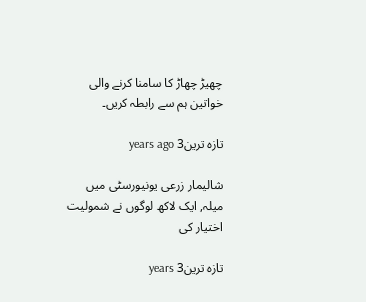چھیڑ چھاڑ کا سامنا کرنے والی خواتین ہم سے رابطہ کریں۔

تازہ ترین3 years ago

شالیمار زرعی یونیورسٹی میں میلہ, ایک لاکھ لوگوں نے شمولیت اختیار کی

تازہ ترین3 years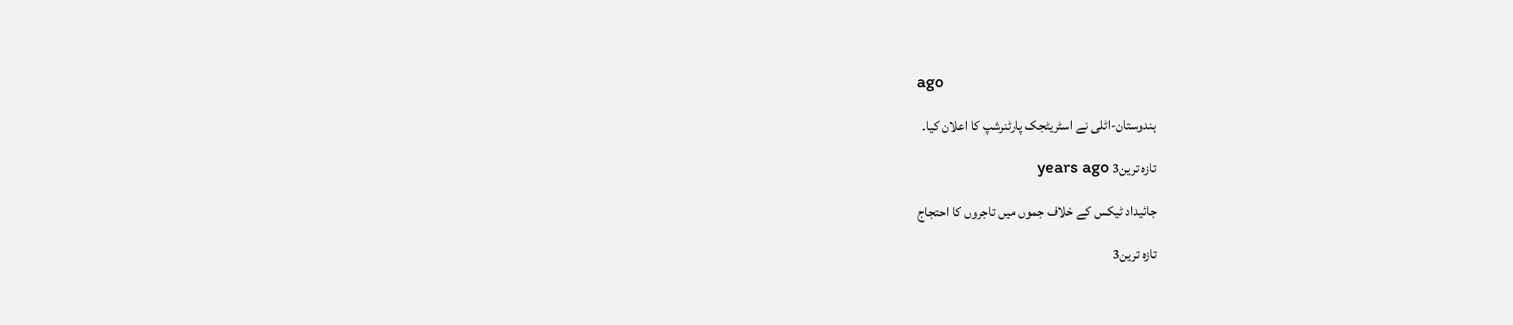ago

ہندوستان-اٹلی نے اسٹریٹجک پارٹنرشپ کا اعلان کیا۔

تازہ ترین3 years ago

جائیداد ٹیکس کے خلاف جموں میں تاجروں کا احتجاج

تازہ ترین3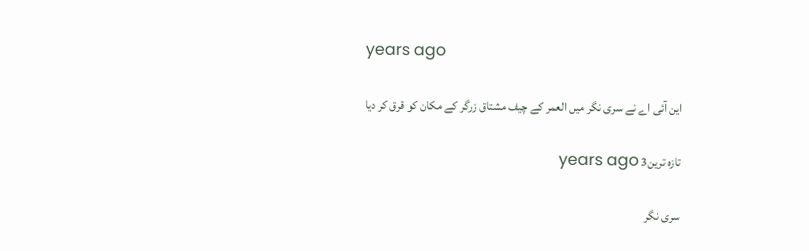years ago

این آئی اے نے سری نگر میں العمر کے چیف مشتاق زرگر کے مکان کو قرق کر دیا

تازہ ترین3 years ago

سری نگر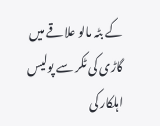کے بٹہ مالو علاقے میں گاڑی کی ٹکر سے پولیس اہلکار کی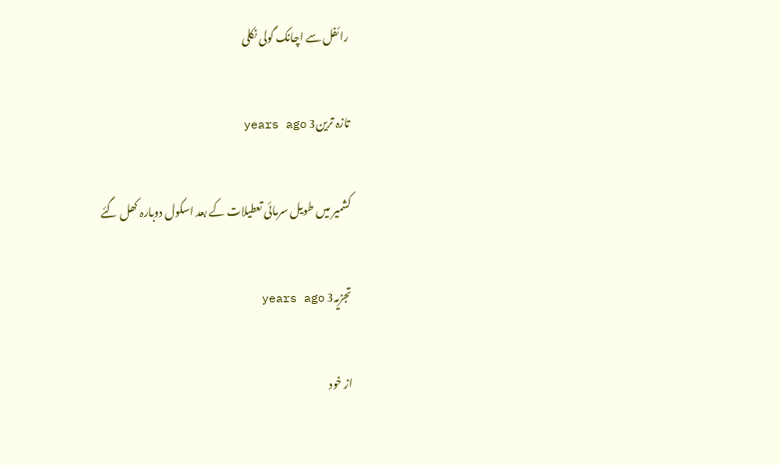رائفل سے اچانک گولی نکلی

تازہ ترین3 years ago

کشمیر میں طویل سرمائی تعطیلات کے بعد اسکول دوبارہ کھل گئے

تجزیہ3 years ago

از خود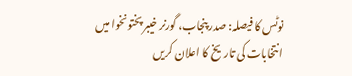نوٹس کا فیصلہ: صدر پنجاب، گورنر خیبر پختونخوا میں انتخابات کی تاریخ کا اعلان کریں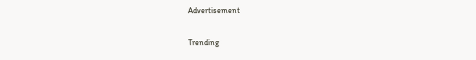Advertisement

Trending